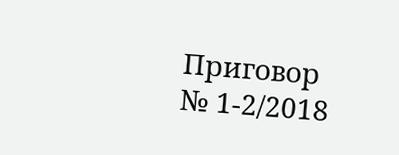Приговор № 1-2/2018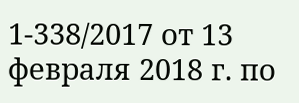1-338/2017 от 13 февраля 2018 г. по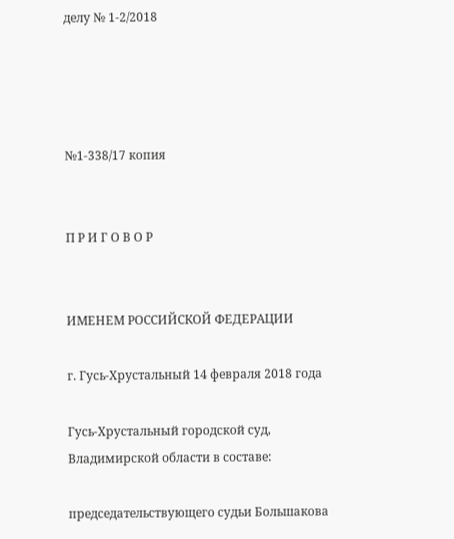делу № 1-2/2018




№1-338/17 копия


П Р И Г О В О Р


ИМЕНЕМ РОССИЙСКОЙ ФЕДЕРАЦИИ

г. Гусь-Хрустальный 14 февраля 2018 года

Гусь-Хрустальный городской суд, Владимирской области в составе:

председательствующего судьи Большакова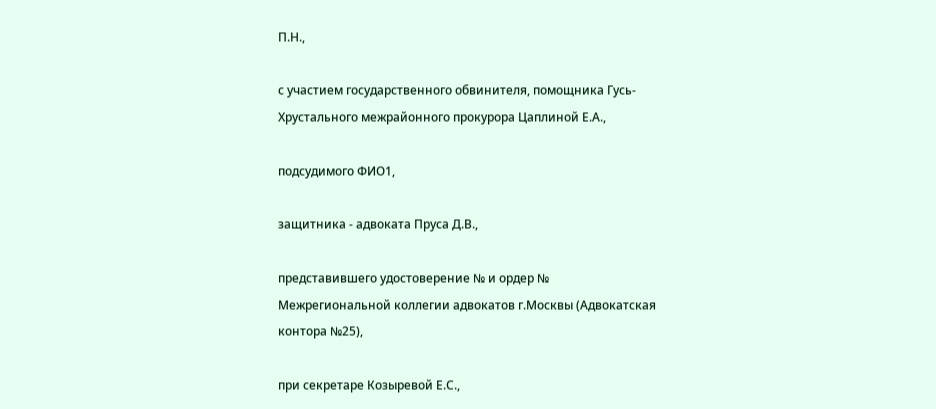П.Н.,

с участием государственного обвинителя, помощника Гусь-Хрустального межрайонного прокурора Цаплиной Е.А.,

подсудимого ФИО1,

защитника - адвоката Пруса Д.В.,

представившего удостоверение № и ордер № Межрегиональной коллегии адвокатов г.Москвы (Адвокатская контора №25),

при секретаре Козыревой Е.С.,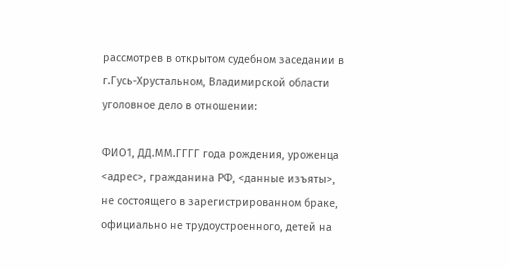рассмотрев в открытом судебном заседании в г.Гусь-Хрустальном, Владимирской области уголовное дело в отношении:

ФИО1, ДД.ММ.ГГГГ года рождения, уроженца <адрес>, гражданина РФ, <данные изъяты>, не состоящего в зарегистрированном браке, официально не трудоустроенного, детей на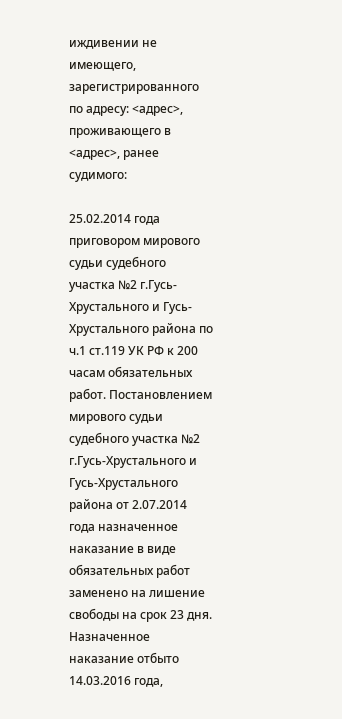иждивении не имеющего, зарегистрированного по адресу: <адрес>, проживающего в <адрес>, ранее судимого:

25.02.2014 года приговором мирового судьи судебного участка №2 г.Гусь-Хрустального и Гусь-Хрустального района по ч.1 ст.119 УК РФ к 200 часам обязательных работ. Постановлением мирового судьи судебного участка №2 г.Гусь-Хрустального и Гусь-Хрустального района от 2.07.2014 года назначенное наказание в виде обязательных работ заменено на лишение свободы на срок 23 дня. Назначенное наказание отбыто 14.03.2016 года,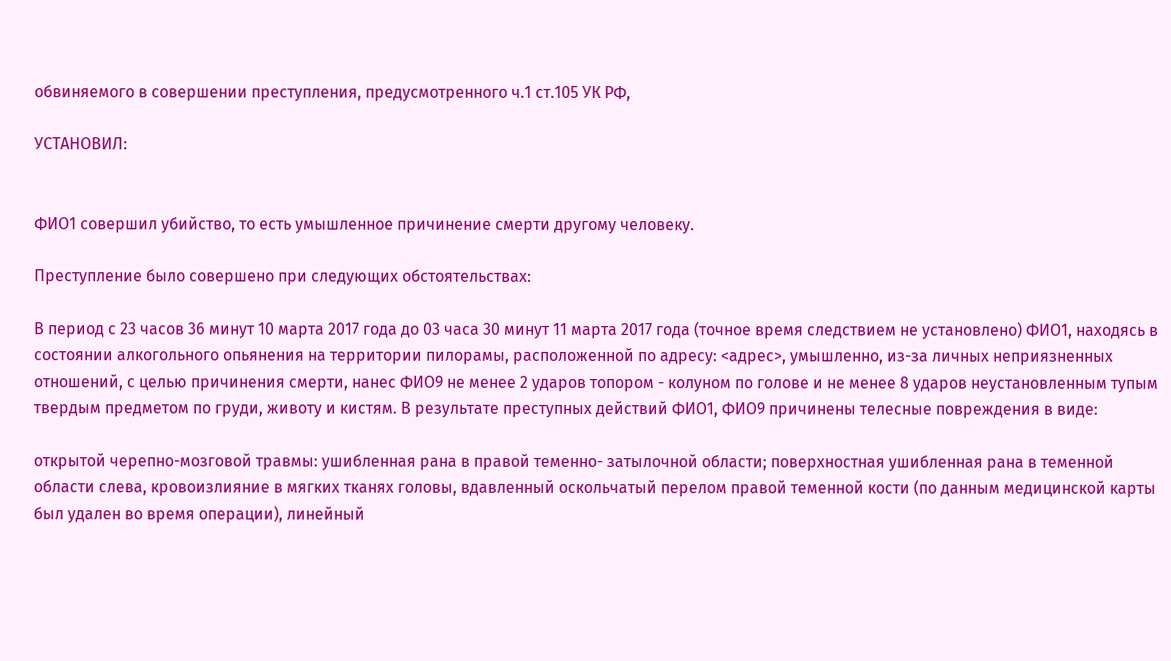обвиняемого в совершении преступления, предусмотренного ч.1 ст.105 УК РФ,

УСТАНОВИЛ:


ФИО1 совершил убийство, то есть умышленное причинение смерти другому человеку.

Преступление было совершено при следующих обстоятельствах:

В период с 23 часов 36 минут 10 марта 2017 года до 03 часа 30 минут 11 марта 2017 года (точное время следствием не установлено) ФИО1, находясь в состоянии алкогольного опьянения на территории пилорамы, расположенной по адресу: <адрес>, умышленно, из-за личных неприязненных отношений, с целью причинения смерти, нанес ФИО9 не менее 2 ударов топором - колуном по голове и не менее 8 ударов неустановленным тупым твердым предметом по груди, животу и кистям. В результате преступных действий ФИО1, ФИО9 причинены телесные повреждения в виде:

открытой черепно-мозговой травмы: ушибленная рана в правой теменно- затылочной области; поверхностная ушибленная рана в теменной области слева, кровоизлияние в мягких тканях головы, вдавленный оскольчатый перелом правой теменной кости (по данным медицинской карты был удален во время операции), линейный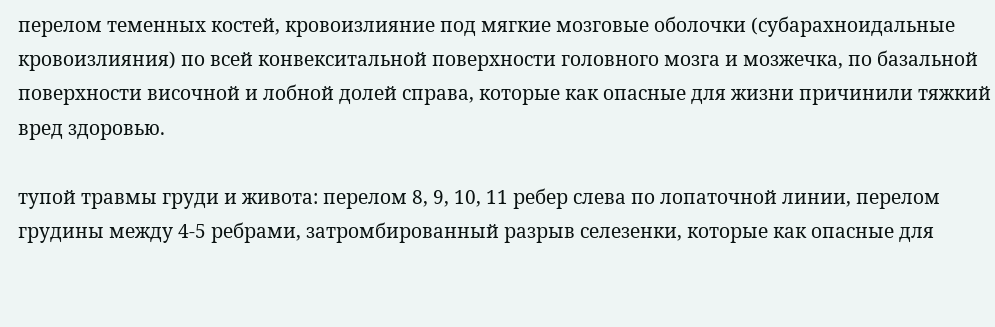перелом теменных костей, кровоизлияние под мягкие мозговые оболочки (субарахноидальные кровоизлияния) по всей конвекситальной поверхности головного мозга и мозжечка, по базальной поверхности височной и лобной долей справа, которые как опасные для жизни причинили тяжкий вред здоровью.

тупой травмы груди и живота: перелом 8, 9, 10, 11 ребер слева по лопаточной линии, перелом грудины между 4-5 ребрами, затромбированный разрыв селезенки, которые как опасные для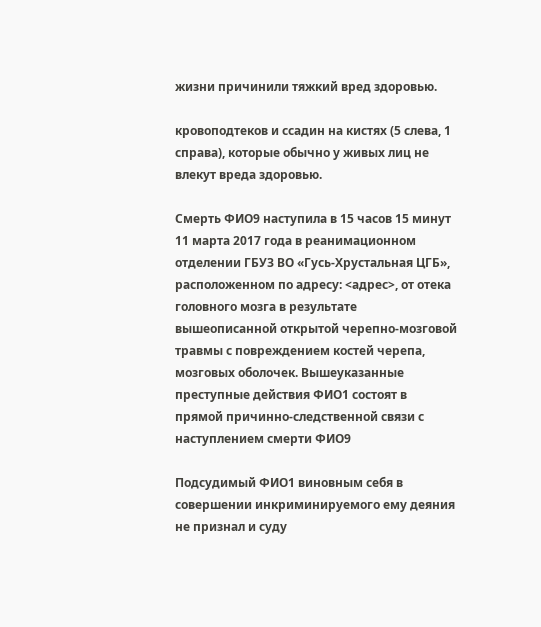жизни причинили тяжкий вред здоровью.

кровоподтеков и ссадин на кистях (5 слева, 1 справа), которые обычно у живых лиц не влекут вреда здоровью.

Смерть ФИО9 наступила в 15 часов 15 минут 11 марта 2017 года в реанимационном отделении ГБУЗ ВО «Гусь-Хрустальная ЦГБ», расположенном по адресу: <адрес>, от отека головного мозга в результате вышеописанной открытой черепно-мозговой травмы с повреждением костей черепа, мозговых оболочек. Вышеуказанные преступные действия ФИО1 состоят в прямой причинно-следственной связи с наступлением смерти ФИО9

Подсудимый ФИО1 виновным себя в совершении инкриминируемого ему деяния не признал и суду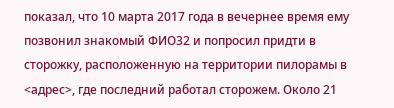показал, что 10 марта 2017 года в вечернее время ему позвонил знакомый ФИО32 и попросил придти в сторожку, расположенную на территории пилорамы в <адрес>, где последний работал сторожем. Около 21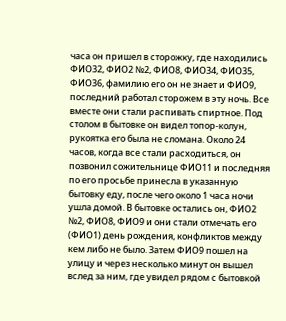часа он пришел в сторожку, где находились ФИО32, ФИО2 №2, ФИО8, ФИО34, ФИО35, ФИО36, фамилию его он не знает и ФИО9, последний работал сторожем в эту ночь. Все вместе они стали распивать спиртное. Под столом в бытовке он видел топор-колун, рукоятка его была не сломана. Около 24 часов, когда все стали расходиться, он позвонил сожительнице ФИО11 и последняя по его просьбе принесла в указанную бытовку еду, после чего около 1 часа ночи ушла домой. В бытовке остались он, ФИО2 №2, ФИО8, ФИО9 и они стали отмечать его (ФИО1) день рождения, конфликтов между кем либо не было. Затем ФИО9 пошел на улицу и через несколько минут он вышел вслед за ним, где увидел рядом с бытовкой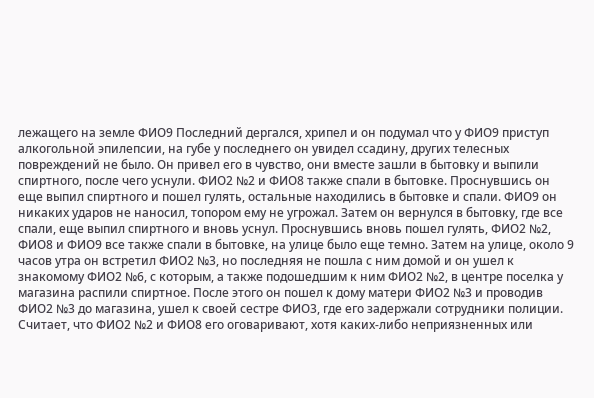лежащего на земле ФИО9 Последний дергался, хрипел и он подумал что у ФИО9 приступ алкогольной эпилепсии, на губе у последнего он увидел ссадину, других телесных повреждений не было. Он привел его в чувство, они вместе зашли в бытовку и выпили спиртного, после чего уснули. ФИО2 №2 и ФИО8 также спали в бытовке. Проснувшись он еще выпил спиртного и пошел гулять, остальные находились в бытовке и спали. ФИО9 он никаких ударов не наносил, топором ему не угрожал. Затем он вернулся в бытовку, где все спали, еще выпил спиртного и вновь уснул. Проснувшись вновь пошел гулять, ФИО2 №2, ФИО8 и ФИО9 все также спали в бытовке, на улице было еще темно. Затем на улице, около 9 часов утра он встретил ФИО2 №3, но последняя не пошла с ним домой и он ушел к знакомому ФИО2 №6, с которым, а также подошедшим к ним ФИО2 №2, в центре поселка у магазина распили спиртное. После этого он пошел к дому матери ФИО2 №3 и проводив ФИО2 №3 до магазина, ушел к своей сестре ФИО3, где его задержали сотрудники полиции. Считает, что ФИО2 №2 и ФИО8 его оговаривают, хотя каких-либо неприязненных или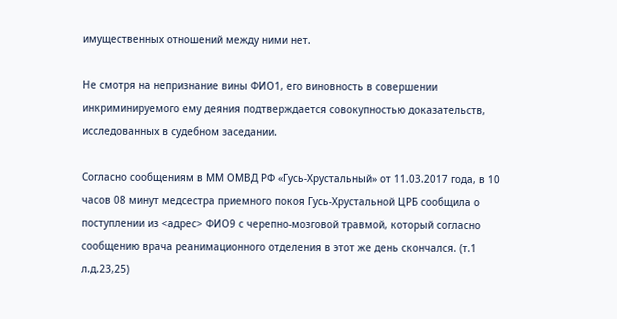имущественных отношений между ними нет.

Не смотря на непризнание вины ФИО1, его виновность в совершении инкриминируемого ему деяния подтверждается совокупностью доказательств, исследованных в судебном заседании.

Согласно сообщениям в ММ ОМВД РФ «Гусь-Хрустальный» от 11.03.2017 года, в 10 часов 08 минут медсестра приемного покоя Гусь-Хрустальной ЦРБ сообщила о поступлении из <адрес> ФИО9 с черепно-мозговой травмой, который согласно сообщению врача реанимационного отделения в этот же день скончался. (т.1 л.д.23,25)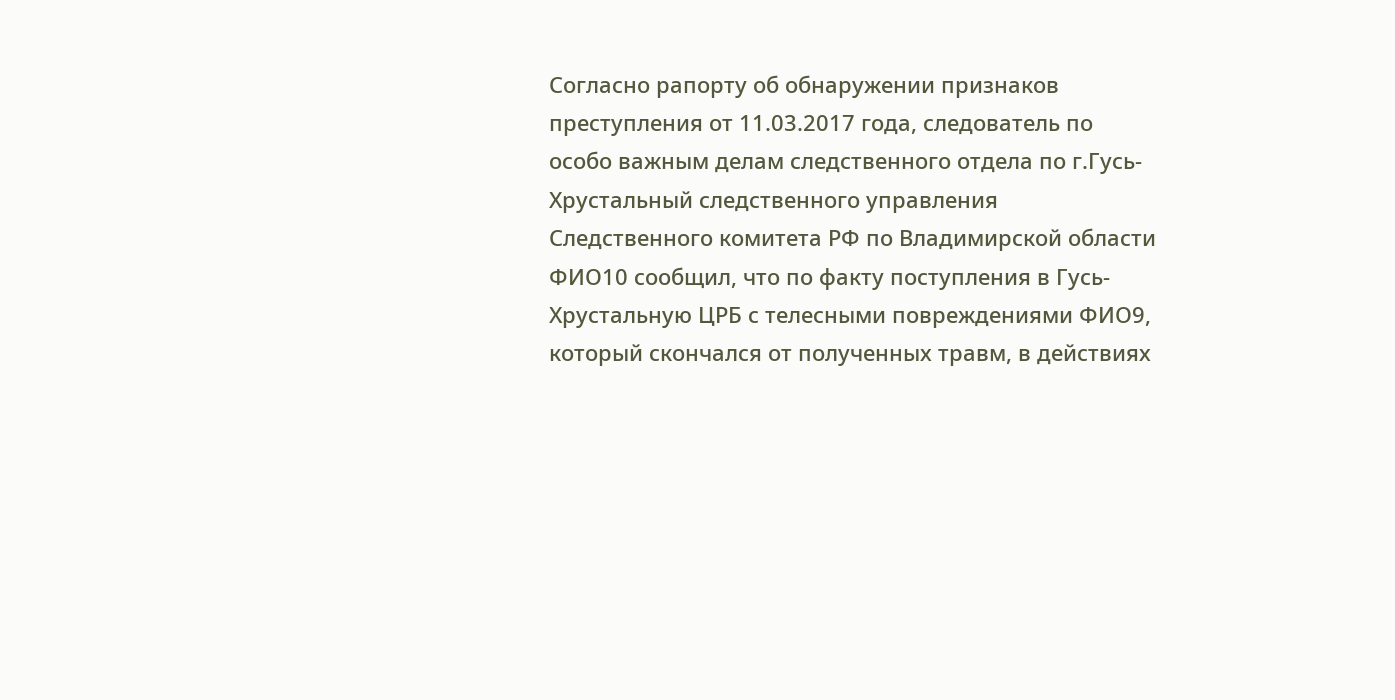Согласно рапорту об обнаружении признаков преступления от 11.03.2017 года, следователь по особо важным делам следственного отдела по г.Гусь-Хрустальный следственного управления Следственного комитета РФ по Владимирской области ФИО10 сообщил, что по факту поступления в Гусь-Хрустальную ЦРБ с телесными повреждениями ФИО9, который скончался от полученных травм, в действиях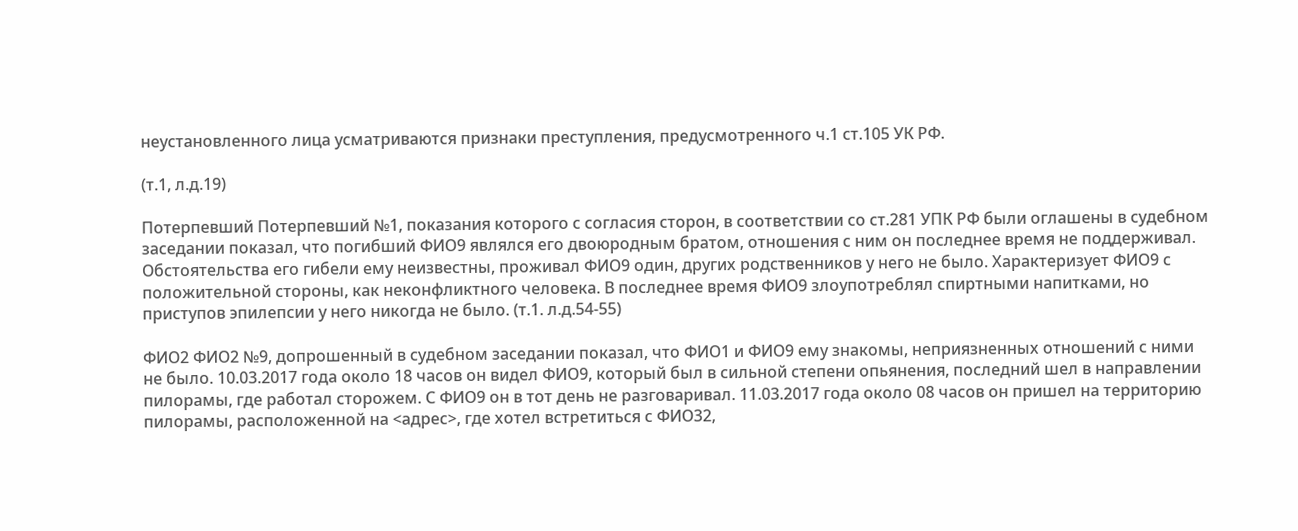неустановленного лица усматриваются признаки преступления, предусмотренного ч.1 ст.105 УК РФ.

(т.1, л.д.19)

Потерпевший Потерпевший №1, показания которого с согласия сторон, в соответствии со ст.281 УПК РФ были оглашены в судебном заседании показал, что погибший ФИО9 являлся его двоюродным братом, отношения с ним он последнее время не поддерживал. Обстоятельства его гибели ему неизвестны, проживал ФИО9 один, других родственников у него не было. Характеризует ФИО9 с положительной стороны, как неконфликтного человека. В последнее время ФИО9 злоупотреблял спиртными напитками, но приступов эпилепсии у него никогда не было. (т.1. л.д.54-55)

ФИО2 ФИО2 №9, допрошенный в судебном заседании показал, что ФИО1 и ФИО9 ему знакомы, неприязненных отношений с ними не было. 10.03.2017 года около 18 часов он видел ФИО9, который был в сильной степени опьянения, последний шел в направлении пилорамы, где работал сторожем. С ФИО9 он в тот день не разговаривал. 11.03.2017 года около 08 часов он пришел на территорию пилорамы, расположенной на <адрес>, где хотел встретиться с ФИО32,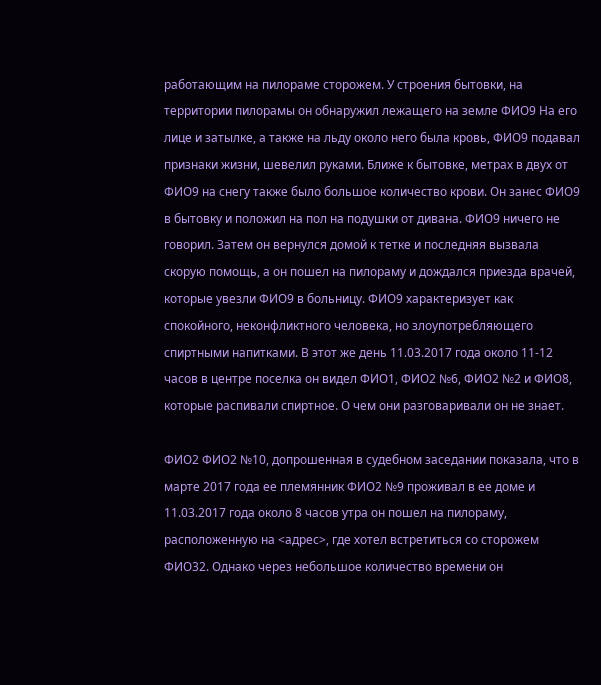работающим на пилораме сторожем. У строения бытовки, на территории пилорамы он обнаружил лежащего на земле ФИО9 На его лице и затылке, а также на льду около него была кровь, ФИО9 подавал признаки жизни, шевелил руками. Ближе к бытовке, метрах в двух от ФИО9 на снегу также было большое количество крови. Он занес ФИО9 в бытовку и положил на пол на подушки от дивана. ФИО9 ничего не говорил. Затем он вернулся домой к тетке и последняя вызвала скорую помощь, а он пошел на пилораму и дождался приезда врачей, которые увезли ФИО9 в больницу. ФИО9 характеризует как спокойного, неконфликтного человека, но злоупотребляющего спиртными напитками. В этот же день 11.03.2017 года около 11-12 часов в центре поселка он видел ФИО1, ФИО2 №6, ФИО2 №2 и ФИО8, которые распивали спиртное. О чем они разговаривали он не знает.

ФИО2 ФИО2 №10, допрошенная в судебном заседании показала, что в марте 2017 года ее племянник ФИО2 №9 проживал в ее доме и 11.03.2017 года около 8 часов утра он пошел на пилораму, расположенную на <адрес>, где хотел встретиться со сторожем ФИО32. Однако через небольшое количество времени он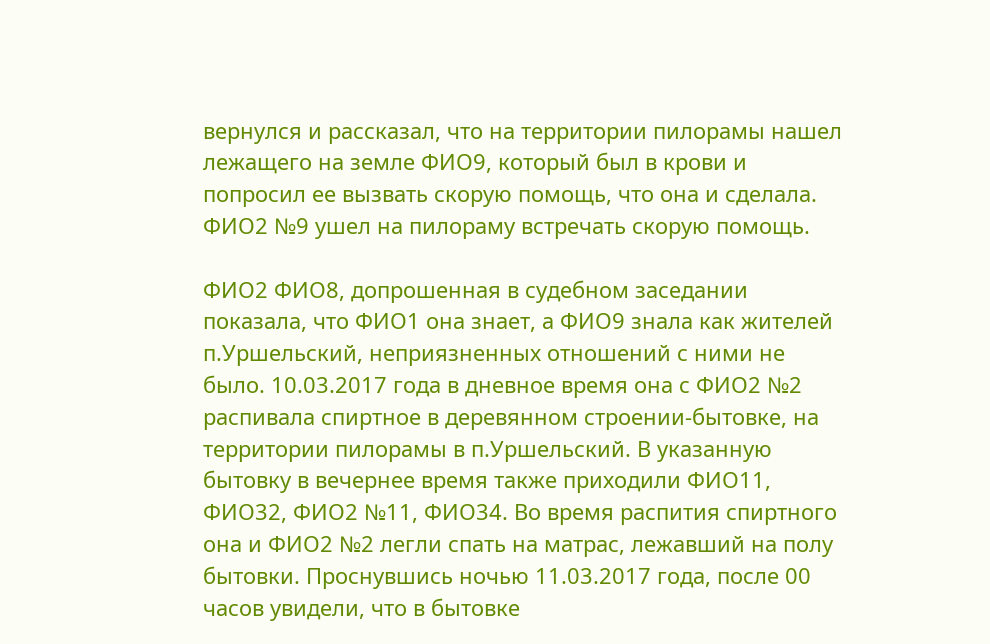вернулся и рассказал, что на территории пилорамы нашел лежащего на земле ФИО9, который был в крови и попросил ее вызвать скорую помощь, что она и сделала. ФИО2 №9 ушел на пилораму встречать скорую помощь.

ФИО2 ФИО8, допрошенная в судебном заседании показала, что ФИО1 она знает, а ФИО9 знала как жителей п.Уршельский, неприязненных отношений с ними не было. 10.03.2017 года в дневное время она с ФИО2 №2 распивала спиртное в деревянном строении-бытовке, на территории пилорамы в п.Уршельский. В указанную бытовку в вечернее время также приходили ФИО11, ФИО32, ФИО2 №11, ФИО34. Во время распития спиртного она и ФИО2 №2 легли спать на матрас, лежавший на полу бытовки. Проснувшись ночью 11.03.2017 года, после 00 часов увидели, что в бытовке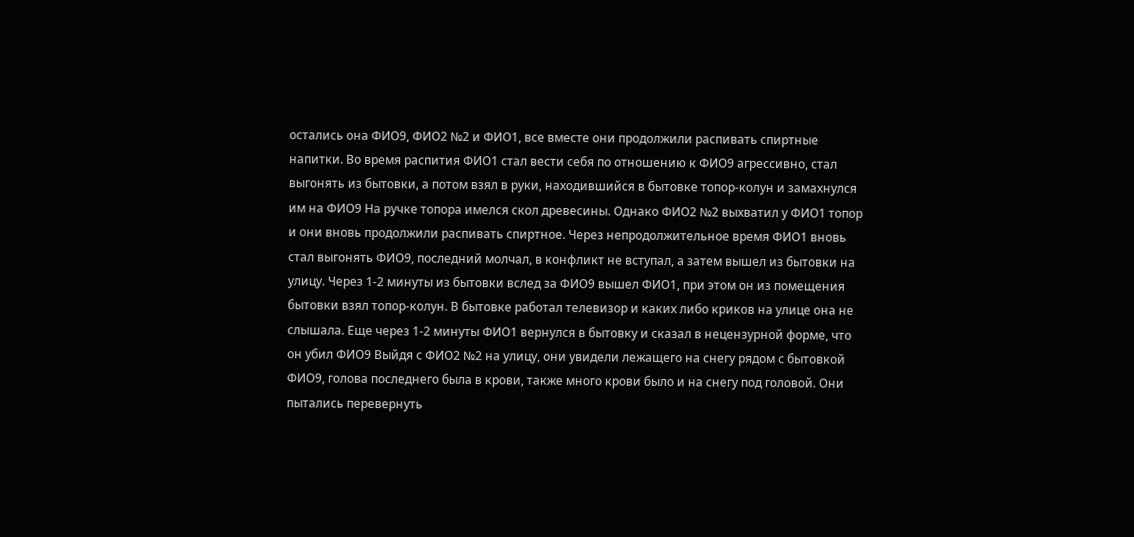остались она ФИО9, ФИО2 №2 и ФИО1, все вместе они продолжили распивать спиртные напитки. Во время распития ФИО1 стал вести себя по отношению к ФИО9 агрессивно, стал выгонять из бытовки, а потом взял в руки, находившийся в бытовке топор-колун и замахнулся им на ФИО9 На ручке топора имелся скол древесины. Однако ФИО2 №2 выхватил у ФИО1 топор и они вновь продолжили распивать спиртное. Через непродолжительное время ФИО1 вновь стал выгонять ФИО9, последний молчал, в конфликт не вступал, а затем вышел из бытовки на улицу. Через 1-2 минуты из бытовки вслед за ФИО9 вышел ФИО1, при этом он из помещения бытовки взял топор-колун. В бытовке работал телевизор и каких либо криков на улице она не слышала. Еще через 1-2 минуты ФИО1 вернулся в бытовку и сказал в нецензурной форме, что он убил ФИО9 Выйдя с ФИО2 №2 на улицу, они увидели лежащего на снегу рядом с бытовкой ФИО9, голова последнего была в крови, также много крови было и на снегу под головой. Они пытались перевернуть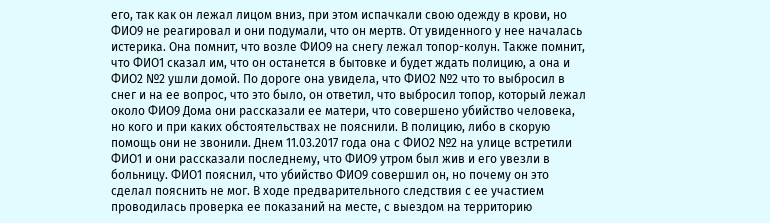его, так как он лежал лицом вниз, при этом испачкали свою одежду в крови, но ФИО9 не реагировал и они подумали, что он мертв. От увиденного у нее началась истерика. Она помнит, что возле ФИО9 на снегу лежал топор-колун. Также помнит, что ФИО1 сказал им, что он останется в бытовке и будет ждать полицию, а она и ФИО2 №2 ушли домой. По дороге она увидела, что ФИО2 №2 что то выбросил в снег и на ее вопрос, что это было, он ответил, что выбросил топор, который лежал около ФИО9 Дома они рассказали ее матери, что совершено убийство человека, но кого и при каких обстоятельствах не пояснили. В полицию, либо в скорую помощь они не звонили. Днем 11.03.2017 года она с ФИО2 №2 на улице встретили ФИО1 и они рассказали последнему, что ФИО9 утром был жив и его увезли в больницу. ФИО1 пояснил, что убийство ФИО9 совершил он, но почему он это сделал пояснить не мог. В ходе предварительного следствия с ее участием проводилась проверка ее показаний на месте, с выездом на территорию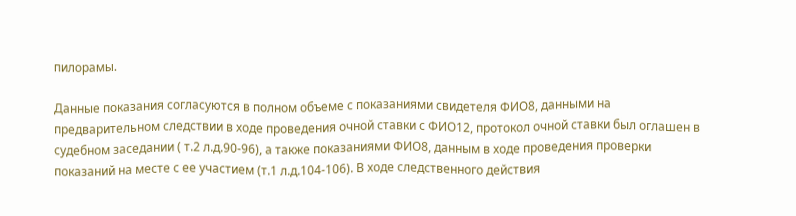пилорамы.

Данные показания согласуются в полном объеме с показаниями свидетеля ФИО8, данными на предварительном следствии в ходе проведения очной ставки с ФИО12, протокол очной ставки был оглашен в судебном заседании ( т.2 л.д.90-96), а также показаниями ФИО8, данным в ходе проведения проверки показаний на месте с ее участием (т.1 л.д.104-106). В ходе следственного действия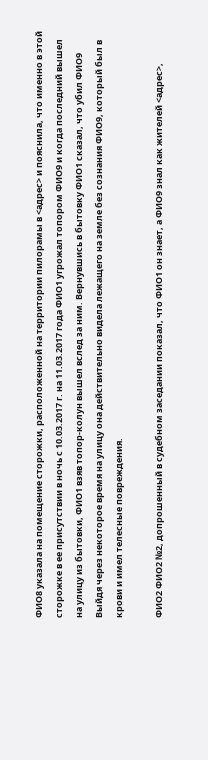ФИО8 указала на помещение сторожки, расположенной на территории пилорамы в <адрес> и пояснила, что именно в этой сторожке в ее присутствии в ночь с 10.03.2017 г. на 11.03.2017 года ФИО1 угрожал топором ФИО9 и когда последний вышел на улицу из бытовки, ФИО1 взяв топор-колун вышел вслед за ним. Вернувшись в бытовку ФИО1 сказал, что убил ФИО9 Выйдя через некоторое время на улицу она действительно видела лежащего на земле без сознания ФИО9, который был в крови и имел телесные повреждения.

ФИО2 ФИО2 №2, допрошенный в судебном заседании показал, что ФИО1 он знает, а ФИО9 знал как жителей <адрес>,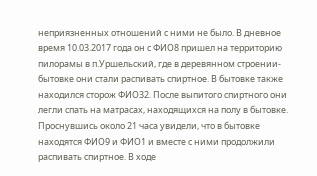неприязненных отношений с ними не было. В дневное время 10.03.2017 года он с ФИО8 пришел на территорию пилорамы в п.Уршельский, где в деревянном строении-бытовке они стали распивать спиртное. В бытовке также находился сторож ФИО32. После выпитого спиртного они легли спать на матрасах, находящихся на полу в бытовке. Проснувшись около 21 часа увидели, что в бытовке находятся ФИО9 и ФИО1 и вместе с ними продолжили распивать спиртное. В ходе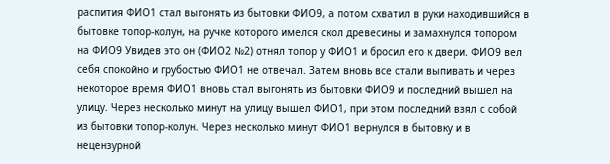распития ФИО1 стал выгонять из бытовки ФИО9, а потом схватил в руки находившийся в бытовке топор-колун, на ручке которого имелся скол древесины и замахнулся топором на ФИО9 Увидев это он (ФИО2 №2) отнял топор у ФИО1 и бросил его к двери. ФИО9 вел себя спокойно и грубостью ФИО1 не отвечал. Затем вновь все стали выпивать и через некоторое время ФИО1 вновь стал выгонять из бытовки ФИО9 и последний вышел на улицу. Через несколько минут на улицу вышел ФИО1, при этом последний взял с собой из бытовки топор-колун. Через несколько минут ФИО1 вернулся в бытовку и в нецензурной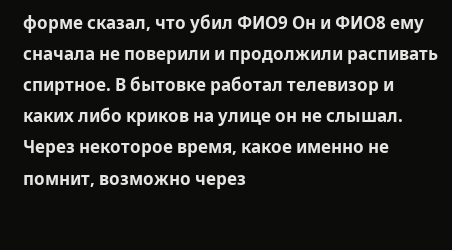форме сказал, что убил ФИО9 Он и ФИО8 ему сначала не поверили и продолжили распивать спиртное. В бытовке работал телевизор и каких либо криков на улице он не слышал. Через некоторое время, какое именно не помнит, возможно через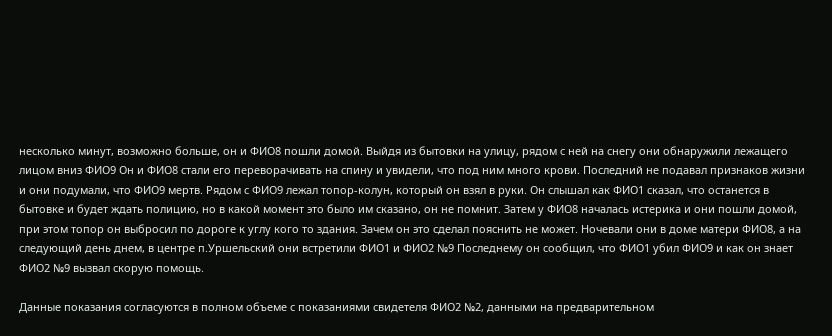несколько минут, возможно больше, он и ФИО8 пошли домой. Выйдя из бытовки на улицу, рядом с ней на снегу они обнаружили лежащего лицом вниз ФИО9 Он и ФИО8 стали его переворачивать на спину и увидели, что под ним много крови. Последний не подавал признаков жизни и они подумали, что ФИО9 мертв. Рядом с ФИО9 лежал топор-колун, который он взял в руки. Он слышал как ФИО1 сказал, что останется в бытовке и будет ждать полицию, но в какой момент это было им сказано, он не помнит. Затем у ФИО8 началась истерика и они пошли домой, при этом топор он выбросил по дороге к углу кого то здания. Зачем он это сделал пояснить не может. Ночевали они в доме матери ФИО8, а на следующий день днем, в центре п.Уршельский они встретили ФИО1 и ФИО2 №9 Последнему он сообщил, что ФИО1 убил ФИО9 и как он знает ФИО2 №9 вызвал скорую помощь.

Данные показания согласуются в полном объеме с показаниями свидетеля ФИО2 №2, данными на предварительном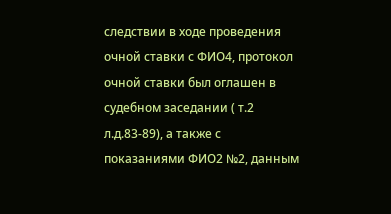следствии в ходе проведения очной ставки с ФИО4, протокол очной ставки был оглашен в судебном заседании ( т.2 л.д.83-89), а также с показаниями ФИО2 №2, данным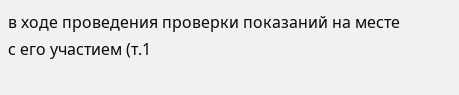в ходе проведения проверки показаний на месте с его участием (т.1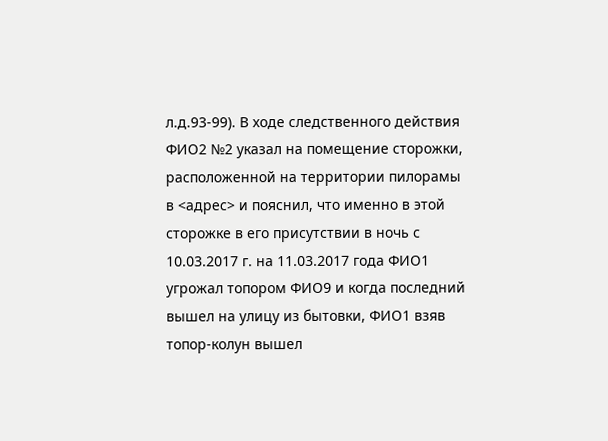л.д.93-99). В ходе следственного действия ФИО2 №2 указал на помещение сторожки, расположенной на территории пилорамы в <адрес> и пояснил, что именно в этой сторожке в его присутствии в ночь с 10.03.2017 г. на 11.03.2017 года ФИО1 угрожал топором ФИО9 и когда последний вышел на улицу из бытовки, ФИО1 взяв топор-колун вышел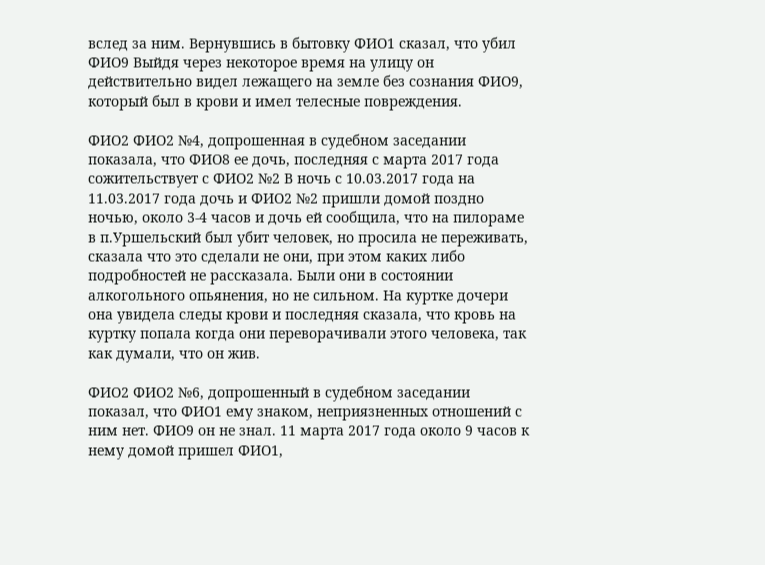вслед за ним. Вернувшись в бытовку ФИО1 сказал, что убил ФИО9 Выйдя через некоторое время на улицу он действительно видел лежащего на земле без сознания ФИО9, который был в крови и имел телесные повреждения.

ФИО2 ФИО2 №4, допрошенная в судебном заседании показала, что ФИО8 ее дочь, последняя с марта 2017 года сожительствует с ФИО2 №2 В ночь с 10.03.2017 года на 11.03.2017 года дочь и ФИО2 №2 пришли домой поздно ночью, около 3-4 часов и дочь ей сообщила, что на пилораме в п.Уршельский был убит человек, но просила не переживать, сказала что это сделали не они, при этом каких либо подробностей не рассказала. Были они в состоянии алкогольного опьянения, но не сильном. На куртке дочери она увидела следы крови и последняя сказала, что кровь на куртку попала когда они переворачивали этого человека, так как думали, что он жив.

ФИО2 ФИО2 №6, допрошенный в судебном заседании показал, что ФИО1 ему знаком, неприязненных отношений с ним нет. ФИО9 он не знал. 11 марта 2017 года около 9 часов к нему домой пришел ФИО1,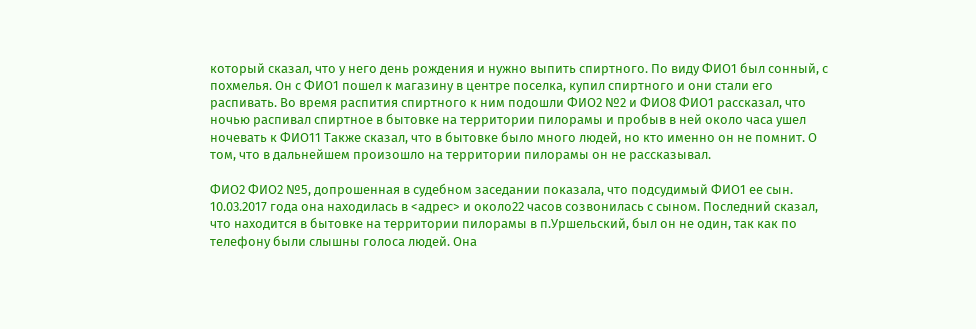который сказал, что у него день рождения и нужно выпить спиртного. По виду ФИО1 был сонный, с похмелья. Он с ФИО1 пошел к магазину в центре поселка, купил спиртного и они стали его распивать. Во время распития спиртного к ним подошли ФИО2 №2 и ФИО8 ФИО1 рассказал, что ночью распивал спиртное в бытовке на территории пилорамы и пробыв в ней около часа ушел ночевать к ФИО11 Также сказал, что в бытовке было много людей, но кто именно он не помнит. О том, что в дальнейшем произошло на территории пилорамы он не рассказывал.

ФИО2 ФИО2 №5, допрошенная в судебном заседании показала, что подсудимый ФИО1 ее сын. 10.03.2017 года она находилась в <адрес> и около22 часов созвонилась с сыном. Последний сказал, что находится в бытовке на территории пилорамы в п.Уршельский, был он не один, так как по телефону были слышны голоса людей. Она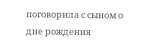поговорила с сыном о дне рождения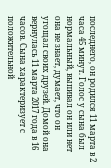последнего, он родился 11 марта в 2 часа 45 минут. Голос у сына был нормальный, выпивал он или нет она не знает, думает, что он угощал своих друзей. Домой она вернулась 11 марта 2017 года в 16 часов. Сына характеризует с положительной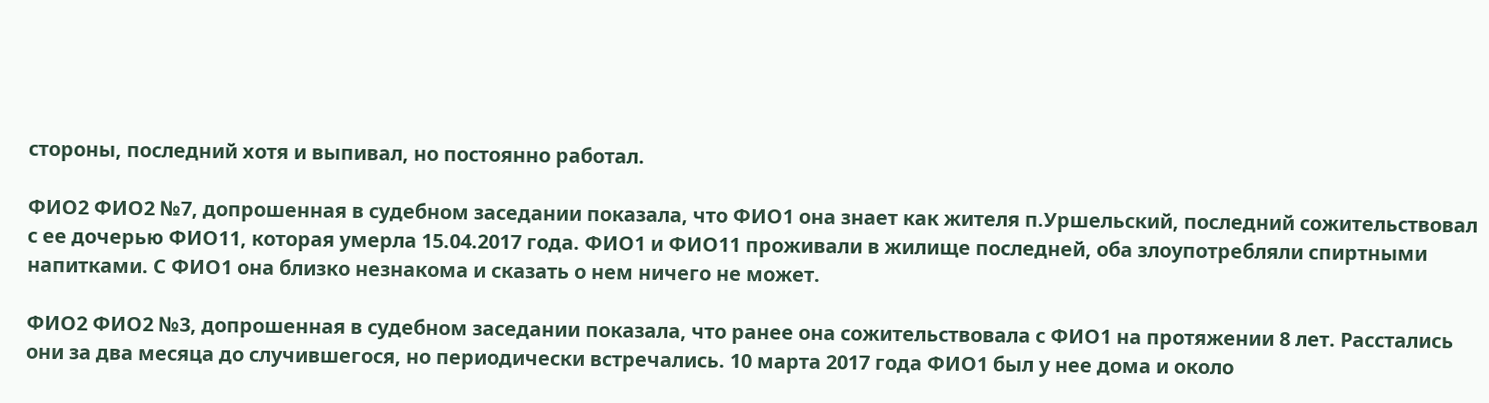стороны, последний хотя и выпивал, но постоянно работал.

ФИО2 ФИО2 №7, допрошенная в судебном заседании показала, что ФИО1 она знает как жителя п.Уршельский, последний сожительствовал с ее дочерью ФИО11, которая умерла 15.04.2017 года. ФИО1 и ФИО11 проживали в жилище последней, оба злоупотребляли спиртными напитками. С ФИО1 она близко незнакома и сказать о нем ничего не может.

ФИО2 ФИО2 №3, допрошенная в судебном заседании показала, что ранее она сожительствовала с ФИО1 на протяжении 8 лет. Расстались они за два месяца до случившегося, но периодически встречались. 10 марта 2017 года ФИО1 был у нее дома и около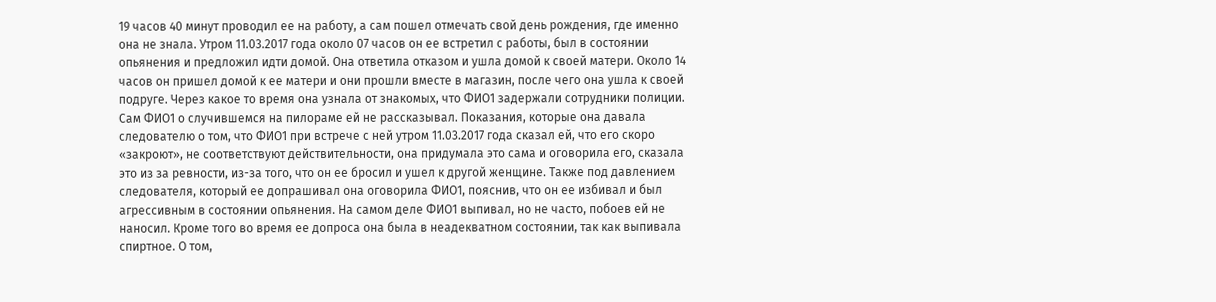19 часов 40 минут проводил ее на работу, а сам пошел отмечать свой день рождения, где именно она не знала. Утром 11.03.2017 года около 07 часов он ее встретил с работы, был в состоянии опьянения и предложил идти домой. Она ответила отказом и ушла домой к своей матери. Около 14 часов он пришел домой к ее матери и они прошли вместе в магазин, после чего она ушла к своей подруге. Через какое то время она узнала от знакомых, что ФИО1 задержали сотрудники полиции. Сам ФИО1 о случившемся на пилораме ей не рассказывал. Показания, которые она давала следователю о том, что ФИО1 при встрече с ней утром 11.03.2017 года сказал ей, что его скоро «закроют», не соответствуют действительности, она придумала это сама и оговорила его, сказала это из за ревности, из-за того, что он ее бросил и ушел к другой женщине. Также под давлением следователя, который ее допрашивал она оговорила ФИО1, пояснив, что он ее избивал и был агрессивным в состоянии опьянения. На самом деле ФИО1 выпивал, но не часто, побоев ей не наносил. Кроме того во время ее допроса она была в неадекватном состоянии, так как выпивала спиртное. О том,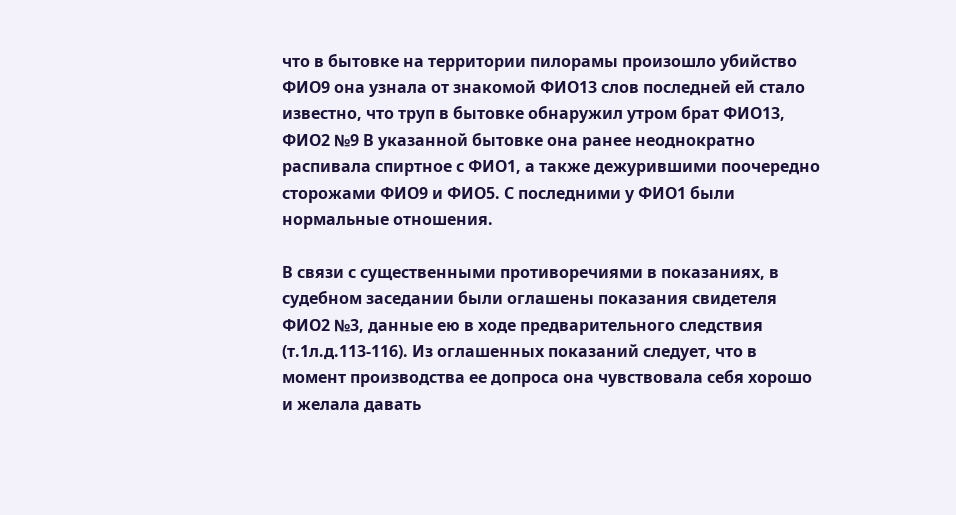что в бытовке на территории пилорамы произошло убийство ФИО9 она узнала от знакомой ФИО13 слов последней ей стало известно, что труп в бытовке обнаружил утром брат ФИО13, ФИО2 №9 В указанной бытовке она ранее неоднократно распивала спиртное с ФИО1, а также дежурившими поочередно сторожами ФИО9 и ФИО5. С последними у ФИО1 были нормальные отношения.

В связи с существенными противоречиями в показаниях, в судебном заседании были оглашены показания свидетеля ФИО2 №3, данные ею в ходе предварительного следствия (т.1л.д.113-116). Из оглашенных показаний следует, что в момент производства ее допроса она чувствовала себя хорошо и желала давать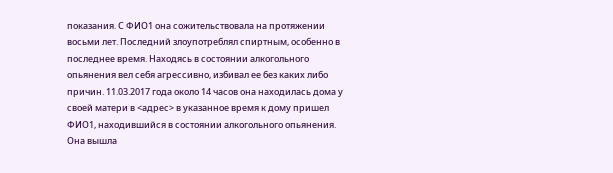показания. С ФИО1 она сожительствовала на протяжении восьми лет. Последний злоупотреблял спиртным, особенно в последнее время. Находясь в состоянии алкогольного опьянения вел себя агрессивно, избивал ее без каких либо причин. 11.03.2017 года около 14 часов она находилась дома у своей матери в <адрес> в указанное время к дому пришел ФИО1, находившийся в состоянии алкогольного опьянения. Она вышла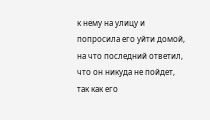к нему на улицу и попросила его уйти домой, на что последний ответил, что он никуда не пойдет, так как его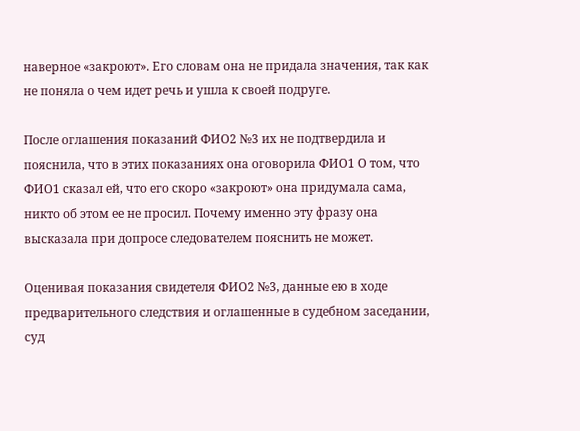наверное «закроют». Его словам она не придала значения, так как не поняла о чем идет речь и ушла к своей подруге.

После оглашения показаний ФИО2 №3 их не подтвердила и пояснила, что в этих показаниях она оговорила ФИО1 О том, что ФИО1 сказал ей, что его скоро «закроют» она придумала сама, никто об этом ее не просил. Почему именно эту фразу она высказала при допросе следователем пояснить не может.

Оценивая показания свидетеля ФИО2 №3, данные ею в ходе предварительного следствия и оглашенные в судебном заседании, суд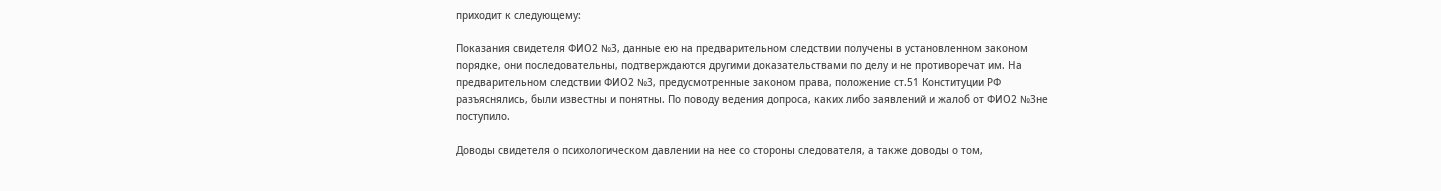приходит к следующему:

Показания свидетеля ФИО2 №3, данные ею на предварительном следствии получены в установленном законом порядке, они последовательны, подтверждаются другими доказательствами по делу и не противоречат им. На предварительном следствии ФИО2 №3, предусмотренные законом права, положение ст.51 Конституции РФ разъяснялись, были известны и понятны. По поводу ведения допроса, каких либо заявлений и жалоб от ФИО2 №3не поступило.

Доводы свидетеля о психологическом давлении на нее со стороны следователя, а также доводы о том,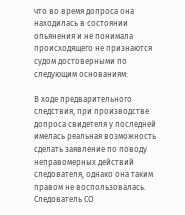что во время допроса она находилась в состоянии опьянения и не понимала происходящего не признаются судом достоверными по следующим основаниям:

В ходе предварительного следствия, при производстве допроса свидетеля у последней имелась реальная возможность сделать заявление по поводу неправомерных действий следователя, однако она таким правом не воспользовалась. Следователь СО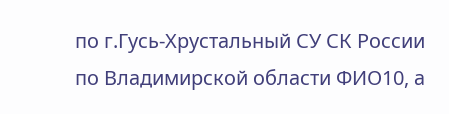по г.Гусь-Хрустальный СУ СК России по Владимирской области ФИО10, а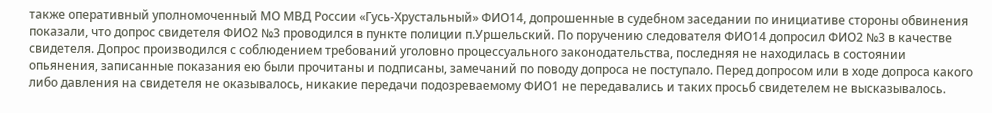также оперативный уполномоченный МО МВД России «Гусь-Хрустальный» ФИО14, допрошенные в судебном заседании по инициативе стороны обвинения показали, что допрос свидетеля ФИО2 №3 проводился в пункте полиции п.Уршельский. По поручению следователя ФИО14 допросил ФИО2 №3 в качестве свидетеля. Допрос производился с соблюдением требований уголовно процессуального законодательства, последняя не находилась в состоянии опьянения, записанные показания ею были прочитаны и подписаны, замечаний по поводу допроса не поступало. Перед допросом или в ходе допроса какого либо давления на свидетеля не оказывалось, никакие передачи подозреваемому ФИО1 не передавались и таких просьб свидетелем не высказывалось.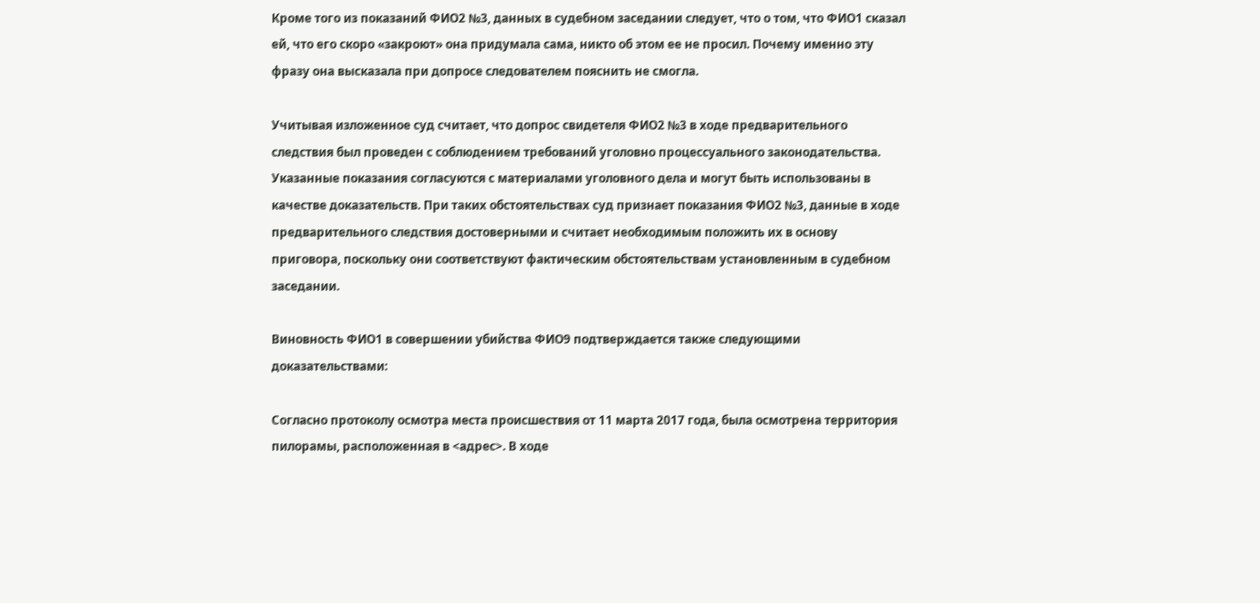Кроме того из показаний ФИО2 №3, данных в судебном заседании следует, что о том, что ФИО1 сказал ей, что его скоро «закроют» она придумала сама, никто об этом ее не просил. Почему именно эту фразу она высказала при допросе следователем пояснить не смогла.

Учитывая изложенное суд считает, что допрос свидетеля ФИО2 №3 в ходе предварительного следствия был проведен с соблюдением требований уголовно процессуального законодательства. Указанные показания согласуются с материалами уголовного дела и могут быть использованы в качестве доказательств. При таких обстоятельствах суд признает показания ФИО2 №3, данные в ходе предварительного следствия достоверными и считает необходимым положить их в основу приговора, поскольку они соответствуют фактическим обстоятельствам установленным в судебном заседании.

Виновность ФИО1 в совершении убийства ФИО9 подтверждается также следующими доказательствами:

Согласно протоколу осмотра места происшествия от 11 марта 2017 года, была осмотрена территория пилорамы, расположенная в <адрес>. В ходе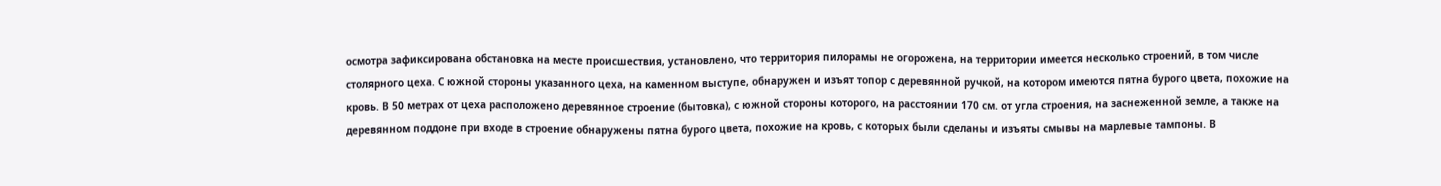осмотра зафиксирована обстановка на месте происшествия, установлено, что территория пилорамы не огорожена, на территории имеется несколько строений, в том числе столярного цеха. С южной стороны указанного цеха, на каменном выступе, обнаружен и изъят топор с деревянной ручкой, на котором имеются пятна бурого цвета, похожие на кровь. В 50 метрах от цеха расположено деревянное строение (бытовка), с южной стороны которого, на расстоянии 170 см. от угла строения, на заснеженной земле, а также на деревянном поддоне при входе в строение обнаружены пятна бурого цвета, похожие на кровь, с которых были сделаны и изъяты смывы на марлевые тампоны. В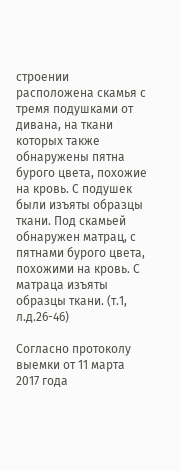строении расположена скамья с тремя подушками от дивана, на ткани которых также обнаружены пятна бурого цвета, похожие на кровь. С подушек были изъяты образцы ткани. Под скамьей обнаружен матрац, с пятнами бурого цвета, похожими на кровь. С матраца изъяты образцы ткани. (т.1, л.д.26-46)

Согласно протоколу выемки от 11 марта 2017 года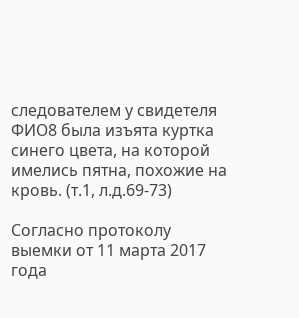следователем у свидетеля ФИО8 была изъята куртка синего цвета, на которой имелись пятна, похожие на кровь. (т.1, л.д.69-73)

Согласно протоколу выемки от 11 марта 2017 года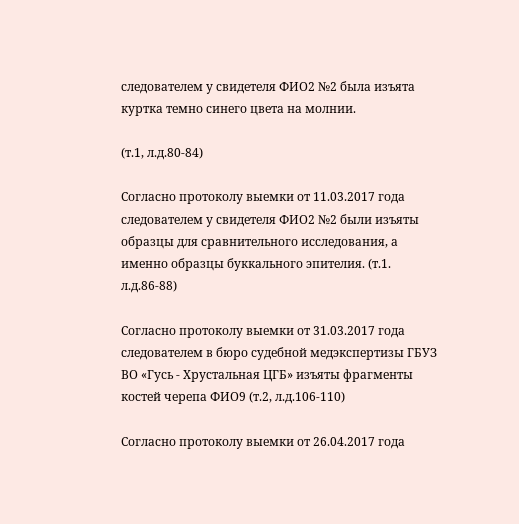следователем у свидетеля ФИО2 №2 была изъята куртка темно синего цвета на молнии.

(т.1, л.д.80-84)

Согласно протоколу выемки от 11.03.2017 года следователем у свидетеля ФИО2 №2 были изъяты образцы для сравнительного исследования, а именно образцы буккального эпителия. (т.1. л.д.86-88)

Согласно протоколу выемки от 31.03.2017 года следователем в бюро судебной медэкспертизы ГБУЗ ВО «Гусь - Хрустальная ЦГБ» изъяты фрагменты костей черепа ФИО9 (т.2, л.д.106-110)

Согласно протоколу выемки от 26.04.2017 года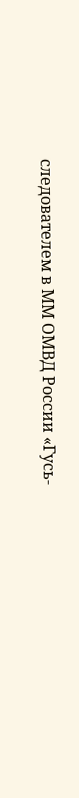следователем в ММ ОМВД России «Гусь-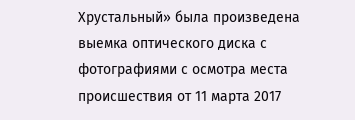Хрустальный» была произведена выемка оптического диска с фотографиями с осмотра места происшествия от 11 марта 2017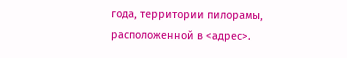года, территории пилорамы, расположенной в <адрес>.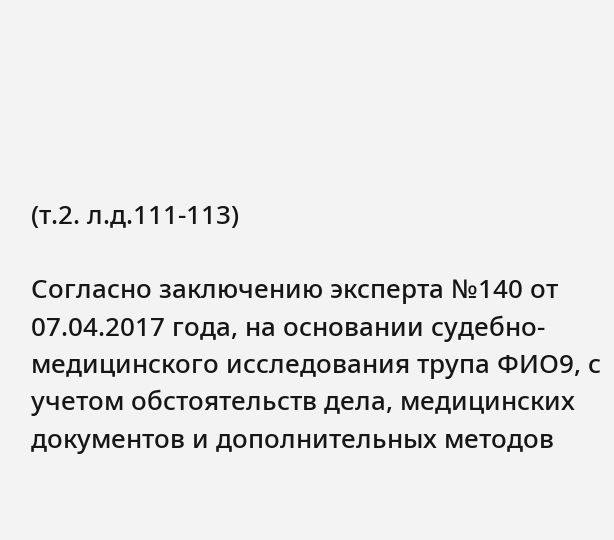(т.2. л.д.111-113)

Согласно заключению эксперта №140 от 07.04.2017 года, на основании судебно-медицинского исследования трупа ФИО9, с учетом обстоятельств дела, медицинских документов и дополнительных методов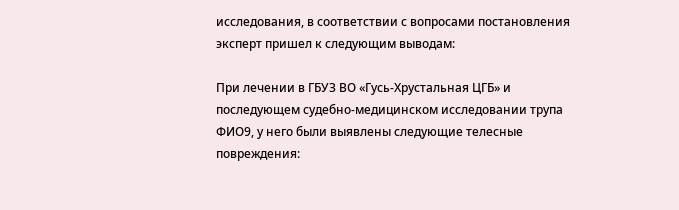исследования, в соответствии с вопросами постановления эксперт пришел к следующим выводам:

При лечении в ГБУЗ ВО «Гусь-Хрустальная ЦГБ» и последующем судебно-медицинском исследовании трупа ФИО9, у него были выявлены следующие телесные повреждения: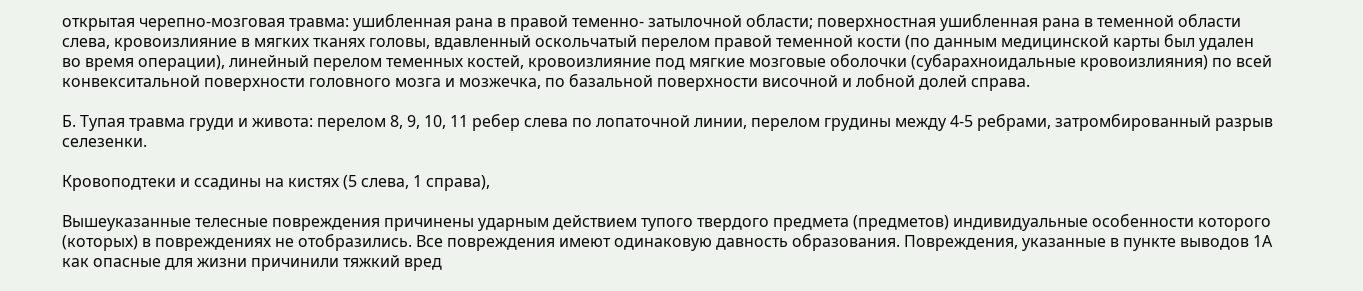открытая черепно-мозговая травма: ушибленная рана в правой теменно- затылочной области; поверхностная ушибленная рана в теменной области слева, кровоизлияние в мягких тканях головы, вдавленный оскольчатый перелом правой теменной кости (по данным медицинской карты был удален во время операции), линейный перелом теменных костей, кровоизлияние под мягкие мозговые оболочки (субарахноидальные кровоизлияния) по всей конвекситальной поверхности головного мозга и мозжечка, по базальной поверхности височной и лобной долей справа.

Б. Тупая травма груди и живота: перелом 8, 9, 10, 11 ребер слева по лопаточной линии, перелом грудины между 4-5 ребрами, затромбированный разрыв селезенки.

Кровоподтеки и ссадины на кистях (5 слева, 1 справа),

Вышеуказанные телесные повреждения причинены ударным действием тупого твердого предмета (предметов) индивидуальные особенности которого (которых) в повреждениях не отобразились. Все повреждения имеют одинаковую давность образования. Повреждения, указанные в пункте выводов 1А как опасные для жизни причинили тяжкий вред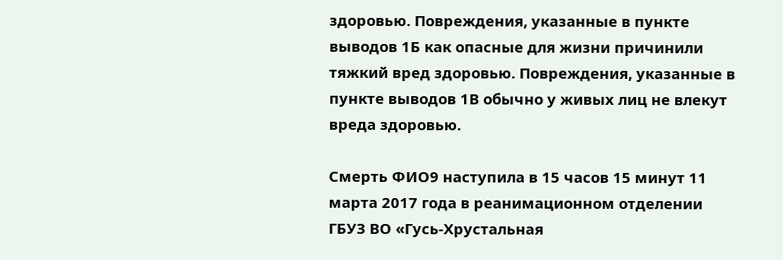здоровью. Повреждения, указанные в пункте выводов 1Б как опасные для жизни причинили тяжкий вред здоровью. Повреждения, указанные в пункте выводов 1В обычно у живых лиц не влекут вреда здоровью.

Смерть ФИО9 наступила в 15 часов 15 минут 11 марта 2017 года в реанимационном отделении ГБУЗ ВО «Гусь-Хрустальная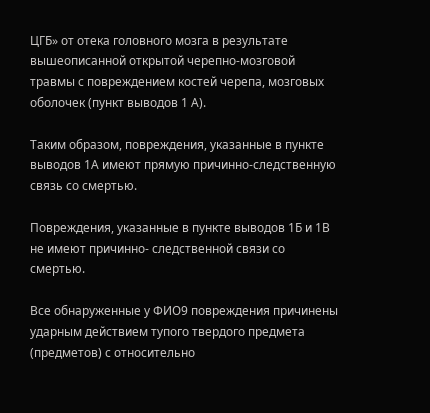ЦГБ» от отека головного мозга в результате вышеописанной открытой черепно-мозговой травмы с повреждением костей черепа, мозговых оболочек (пункт выводов 1 А).

Таким образом, повреждения, указанные в пункте выводов 1А имеют прямую причинно-следственную связь со смертью.

Повреждения, указанные в пункте выводов 1Б и 1В не имеют причинно- следственной связи со смертью.

Все обнаруженные у ФИО9 повреждения причинены ударным действием тупого твердого предмета (предметов) с относительно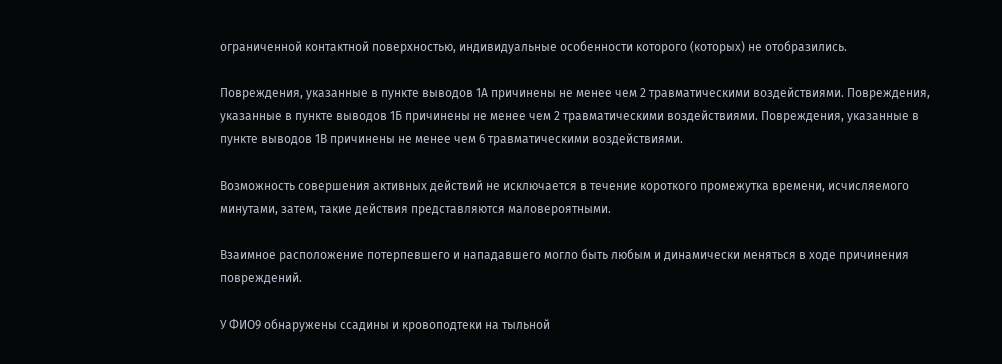ограниченной контактной поверхностью, индивидуальные особенности которого (которых) не отобразились.

Повреждения, указанные в пункте выводов 1А причинены не менее чем 2 травматическими воздействиями. Повреждения, указанные в пункте выводов 1Б причинены не менее чем 2 травматическими воздействиями. Повреждения, указанные в пункте выводов 1В причинены не менее чем 6 травматическими воздействиями.

Возможность совершения активных действий не исключается в течение короткого промежутка времени, исчисляемого минутами, затем, такие действия представляются маловероятными.

Взаимное расположение потерпевшего и нападавшего могло быть любым и динамически меняться в ходе причинения повреждений.

У ФИО9 обнаружены ссадины и кровоподтеки на тыльной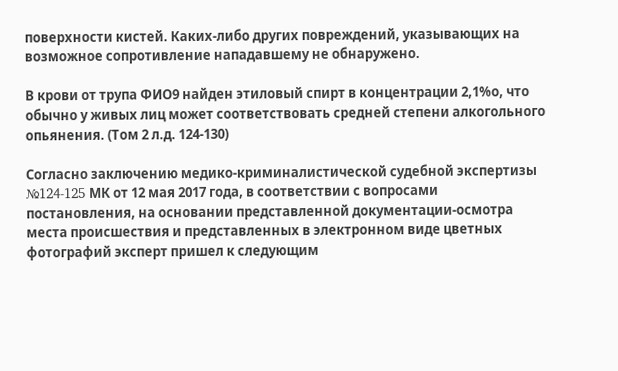поверхности кистей. Каких-либо других повреждений, указывающих на возможное сопротивление нападавшему не обнаружено.

В крови от трупа ФИО9 найден этиловый спирт в концентрации 2,1%о, что обычно у живых лиц может соответствовать средней степени алкогольного опьянения. (Том 2 л.д. 124-130)

Согласно заключению медико-криминалистической судебной экспертизы №124-125 MК от 12 мая 2017 года, в соответствии с вопросами постановления, на основании представленной документации-осмотра места происшествия и представленных в электронном виде цветных фотографий эксперт пришел к следующим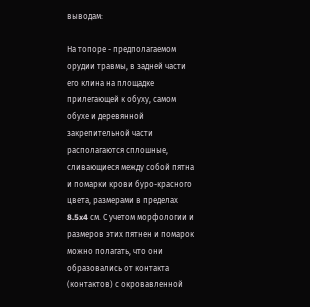выводам:

На топоре - предполагаемом орудии травмы, в задней части его клина на площадке прилегающей к обуху, самом обухе и деревянной закрепительной части располагаются сплошные, сливающиеся между собой пятна и помарки крови буро-красного цвета, размерами в пределах 8.5x4 см. С учетом морфологии и размеров этих пятнен и помарок можно полагать, что они образовались от контакта (контактов) с окровавленной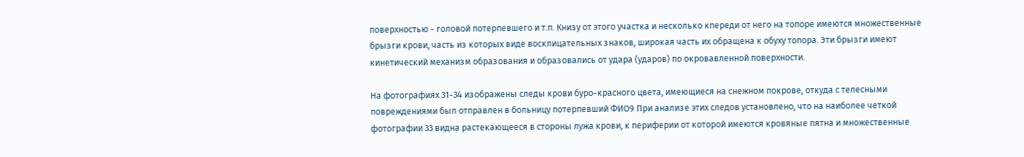поверхностью - головой потерпевшего и т.п. Книзу от этого участка и несколько кпереди от него на топоре имеются множественные брызги крови, часть из которых виде восклицательных знаков, широкая часть их обращена к обуху топора. Эти брызги имеют кинетический механизм образования и образовались от удара (ударов) по окровавленной поверхности.

На фотографиях 31-34 изображены следы крови буро-красного цвета, имеющиеся на снежном покрове, откуда с телесными повреждениями был отправлен в больницу потерпевший ФИО9 При анализе этих следов установлено, что на наиболее четкой фотографии 33 видна растекающееся в стороны лужа крови, к периферии от которой имеются кровяные пятна и множественные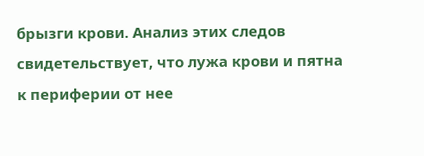брызги крови. Анализ этих следов свидетельствует, что лужа крови и пятна к периферии от нее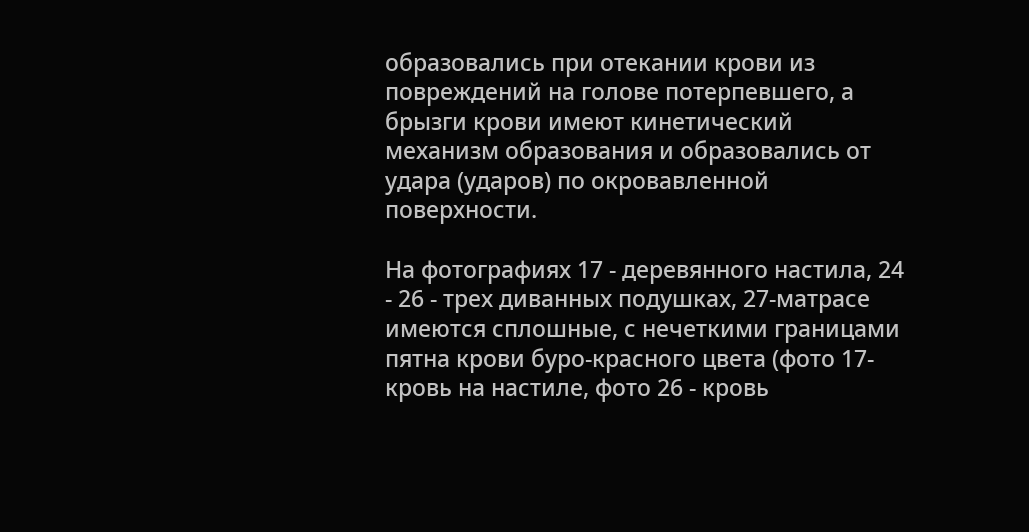образовались при отекании крови из повреждений на голове потерпевшего, а брызги крови имеют кинетический механизм образования и образовались от удара (ударов) по окровавленной поверхности.

На фотографиях 17 - деревянного настила, 24 - 26 - трех диванных подушках, 27-матрасе имеются сплошные, с нечеткими границами пятна крови буро-красного цвета (фото 17- кровь на настиле, фото 26 - кровь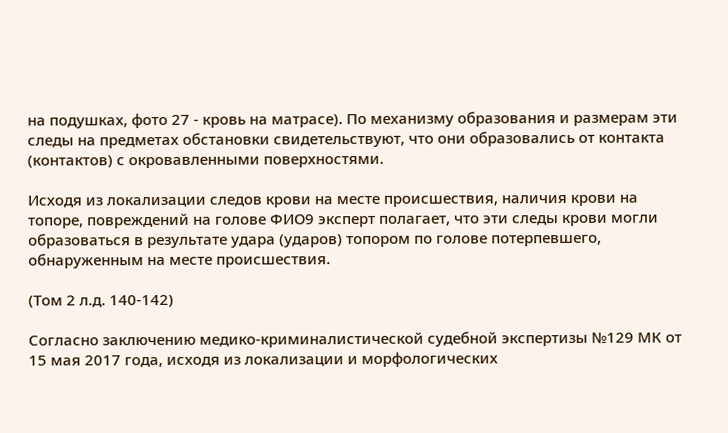на подушках, фото 27 - кровь на матрасе). По механизму образования и размерам эти следы на предметах обстановки свидетельствуют, что они образовались от контакта (контактов) с окровавленными поверхностями.

Исходя из локализации следов крови на месте происшествия, наличия крови на топоре, повреждений на голове ФИО9 эксперт полагает, что эти следы крови могли образоваться в результате удара (ударов) топором по голове потерпевшего, обнаруженным на месте происшествия.

(Том 2 л.д. 140-142)

Согласно заключению медико-криминалистической судебной экспертизы №129 МК от 15 мая 2017 года, исходя из локализации и морфологических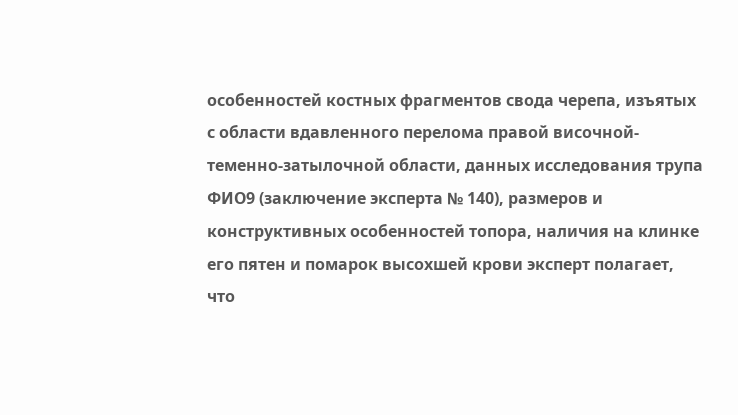особенностей костных фрагментов свода черепа, изъятых с области вдавленного перелома правой височной-теменно-затылочной области, данных исследования трупа ФИО9 (заключение эксперта № 140), размеров и конструктивных особенностей топора, наличия на клинке его пятен и помарок высохшей крови эксперт полагает, что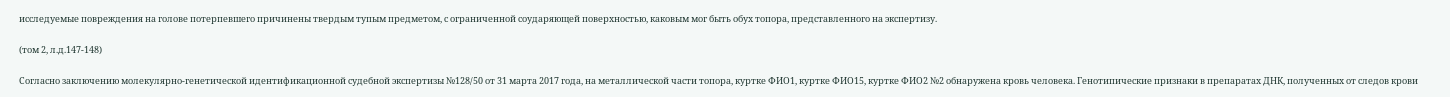исследуемые повреждения на голове потерпевшего причинены твердым тупым предметом, с ограниченной соударяющей поверхностью, каковым мог быть обух топора, представленного на экспертизу.

(том 2, л.д.147-148)

Согласно заключению молекулярно-генетической идентификационной судебной экспертизы №128/50 от 31 марта 2017 года, на металлической части топора, куртке ФИО1, куртке ФИО15, куртке ФИО2 №2 обнаружена кровь человека. Генотипические признаки в препаратах ДНК, полученных от следов крови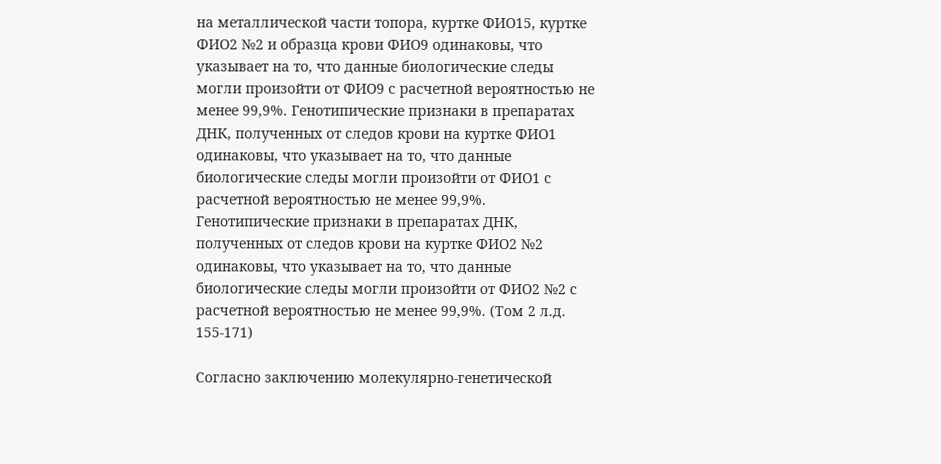на металлической части топора, куртке ФИО15, куртке ФИО2 №2 и образца крови ФИО9 одинаковы, что указывает на то, что данные биологические следы могли произойти от ФИО9 с расчетной вероятностью не менее 99,9%. Генотипические признаки в препаратах ДНК, полученных от следов крови на куртке ФИО1 одинаковы, что указывает на то, что данные биологические следы могли произойти от ФИО1 с расчетной вероятностью не менее 99,9%. Генотипические признаки в препаратах ДНК, полученных от следов крови на куртке ФИО2 №2 одинаковы, что указывает на то, что данные биологические следы могли произойти от ФИО2 №2 с расчетной вероятностью не менее 99,9%. (Том 2 л.д. 155-171)

Согласно заключению молекулярно-генетической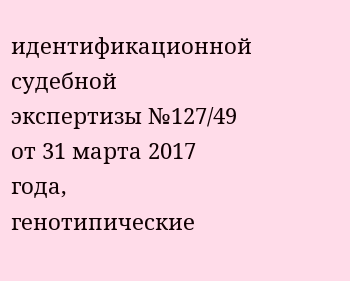идентификационной судебной экспертизы №127/49 от 31 марта 2017 года, генотипические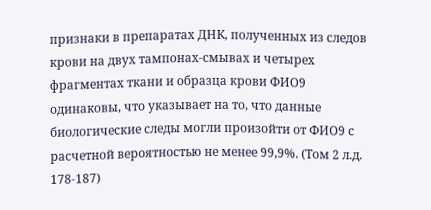признаки в препаратах ДНК, полученных из следов крови на двух тампонах-смывах и четырех фрагментах ткани и образца крови ФИО9 одинаковы, что указывает на то, что данные биологические следы могли произойти от ФИО9 с расчетной вероятностью не менее 99,9%. (Том 2 л.д. 178-187)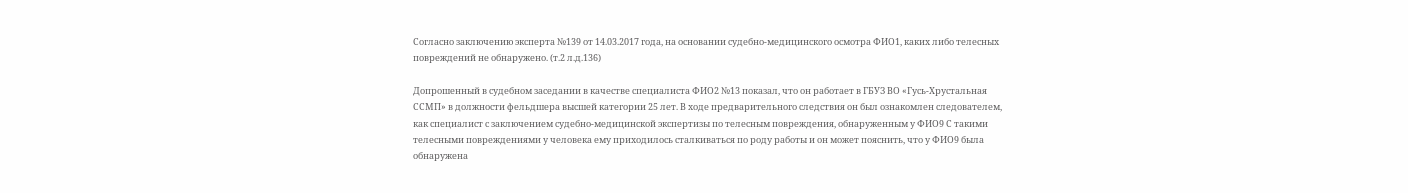Согласно заключению эксперта №139 от 14.03.2017 года, на основании судебно-медицинского осмотра ФИО1, каких либо телесных повреждений не обнаружено. (т.2 л.д.136)

Допрошенный в судебном заседании в качестве специалиста ФИО2 №13 показал, что он работает в ГБУЗ ВО «Гусь-Хрустальная ССМП» в должности фельдшера высшей категории 25 лет. В ходе предварительного следствия он был ознакомлен следователем, как специалист с заключением судебно-медицинской экспертизы по телесным повреждения, обнаруженным у ФИО9 С такими телесными повреждениями у человека ему приходилось сталкиваться по роду работы и он может пояснить, что у ФИО9 была обнаружена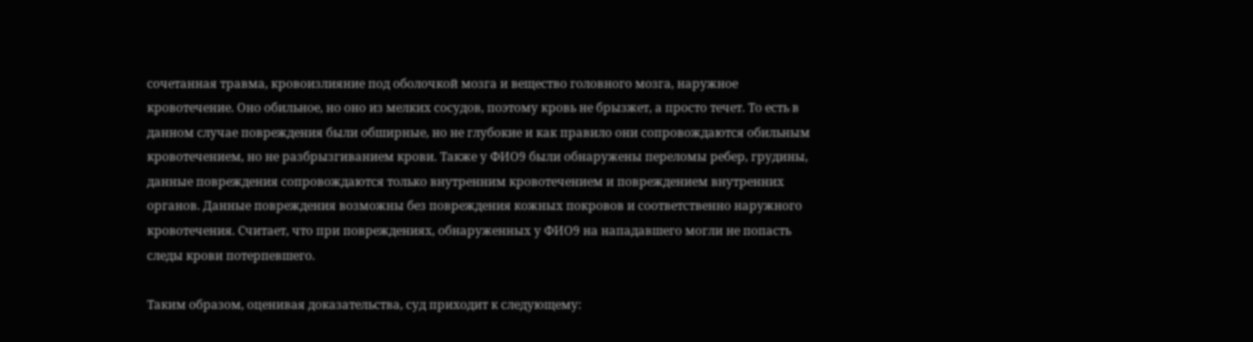сочетанная травма, кровоизлияние под оболочкой мозга и вещество головного мозга, наружное кровотечение. Оно обильное, но оно из мелких сосудов, поэтому кровь не брызжет, а просто течет. То есть в данном случае повреждения были обширные, но не глубокие и как правило они сопровождаются обильным кровотечением, но не разбрызгиванием крови. Также у ФИО9 были обнаружены переломы ребер, грудины, данные повреждения сопровождаются только внутренним кровотечением и повреждением внутренних органов. Данные повреждения возможны без повреждения кожных покровов и соответственно наружного кровотечения. Считает, что при повреждениях, обнаруженных у ФИО9 на нападавшего могли не попасть следы крови потерпевшего.

Таким образом, оценивая доказательства, суд приходит к следующему: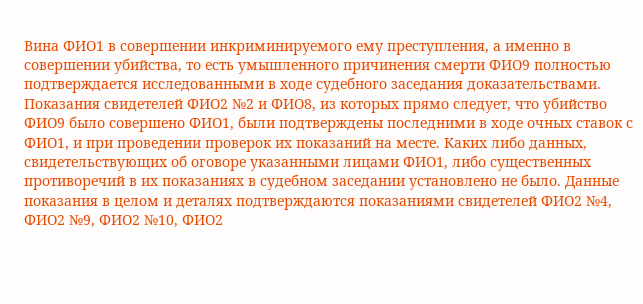Вина ФИО1 в совершении инкриминируемого ему преступления, а именно в совершении убийства, то есть умышленного причинения смерти ФИО9 полностью подтверждается исследованными в ходе судебного заседания доказательствами. Показания свидетелей ФИО2 №2 и ФИО8, из которых прямо следует, что убийство ФИО9 было совершено ФИО1, были подтверждены последними в ходе очных ставок с ФИО1, и при проведении проверок их показаний на месте. Каких либо данных, свидетельствующих об оговоре указанными лицами ФИО1, либо существенных противоречий в их показаниях в судебном заседании установлено не было. Данные показания в целом и деталях подтверждаются показаниями свидетелей ФИО2 №4, ФИО2 №9, ФИО2 №10, ФИО2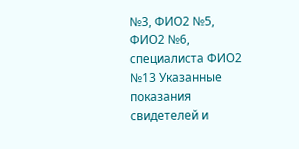№3, ФИО2 №5, ФИО2 №6, специалиста ФИО2 №13 Указанные показания свидетелей и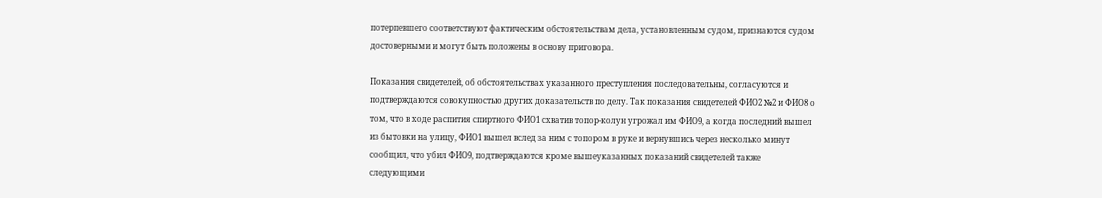потерпевшего соответствуют фактическим обстоятельствам дела, установленным судом, признаются судом достоверными и могут быть положены в основу приговора.

Показания свидетелей, об обстоятельствах указанного преступления последовательны, согласуются и подтверждаются совокупностью других доказательств по делу. Так показания свидетелей ФИО2 №2 и ФИО8 о том, что в ходе распития спиртного ФИО1 схватив топор-колун угрожал им ФИО9, а когда последний вышел из бытовки на улицу, ФИО1 вышел вслед за ним с топором в руке и вернувшись через несколько минут сообщил, что убил ФИО9, подтверждаются кроме вышеуказанных показаний свидетелей также следующими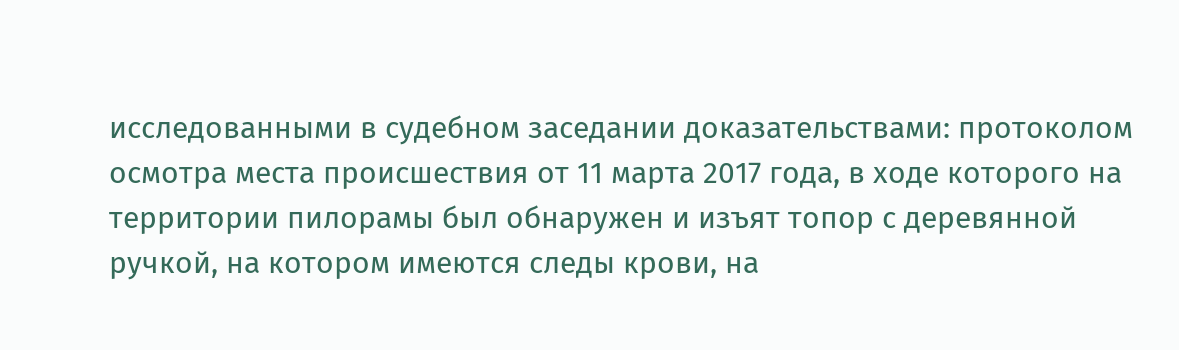исследованными в судебном заседании доказательствами: протоколом осмотра места происшествия от 11 марта 2017 года, в ходе которого на территории пилорамы был обнаружен и изъят топор с деревянной ручкой, на котором имеются следы крови, на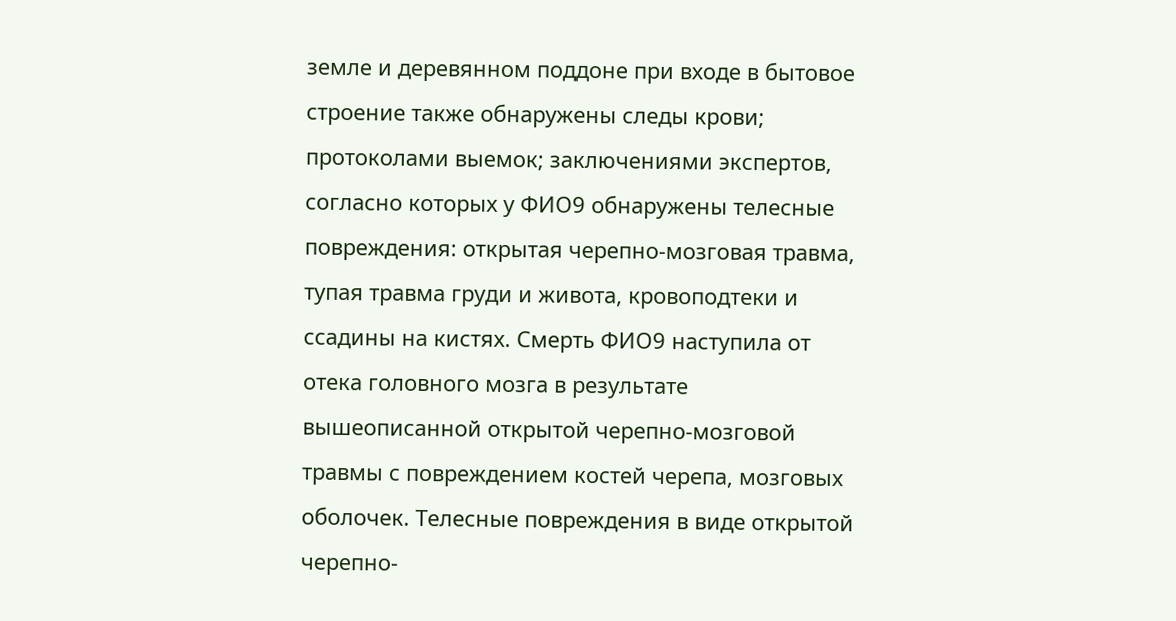земле и деревянном поддоне при входе в бытовое строение также обнаружены следы крови; протоколами выемок; заключениями экспертов, согласно которых у ФИО9 обнаружены телесные повреждения: открытая черепно-мозговая травма, тупая травма груди и живота, кровоподтеки и ссадины на кистях. Смерть ФИО9 наступила от отека головного мозга в результате вышеописанной открытой черепно-мозговой травмы с повреждением костей черепа, мозговых оболочек. Телесные повреждения в виде открытой черепно-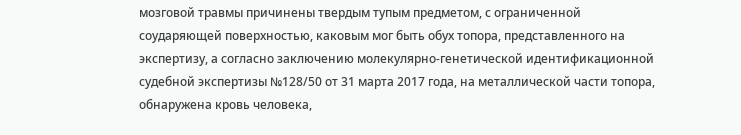мозговой травмы причинены твердым тупым предметом, с ограниченной соударяющей поверхностью, каковым мог быть обух топора, представленного на экспертизу, а согласно заключению молекулярно-генетической идентификационной судебной экспертизы №128/50 от 31 марта 2017 года, на металлической части топора, обнаружена кровь человека,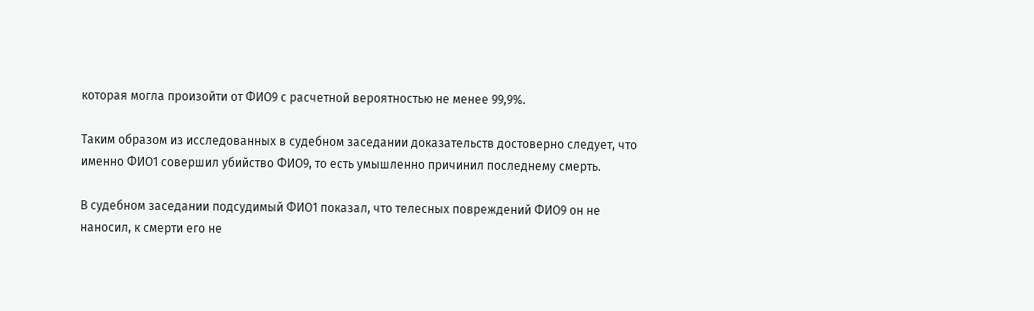которая могла произойти от ФИО9 с расчетной вероятностью не менее 99,9%.

Таким образом из исследованных в судебном заседании доказательств достоверно следует, что именно ФИО1 совершил убийство ФИО9, то есть умышленно причинил последнему смерть.

В судебном заседании подсудимый ФИО1 показал, что телесных повреждений ФИО9 он не наносил, к смерти его не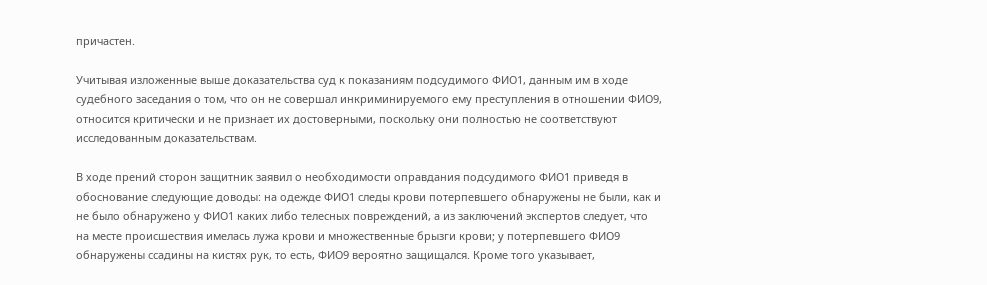причастен.

Учитывая изложенные выше доказательства суд к показаниям подсудимого ФИО1, данным им в ходе судебного заседания о том, что он не совершал инкриминируемого ему преступления в отношении ФИО9, относится критически и не признает их достоверными, поскольку они полностью не соответствуют исследованным доказательствам.

В ходе прений сторон защитник заявил о необходимости оправдания подсудимого ФИО1 приведя в обоснование следующие доводы: на одежде ФИО1 следы крови потерпевшего обнаружены не были, как и не было обнаружено у ФИО1 каких либо телесных повреждений, а из заключений экспертов следует, что на месте происшествия имелась лужа крови и множественные брызги крови; у потерпевшего ФИО9 обнаружены ссадины на кистях рук, то есть, ФИО9 вероятно защищался. Кроме того указывает,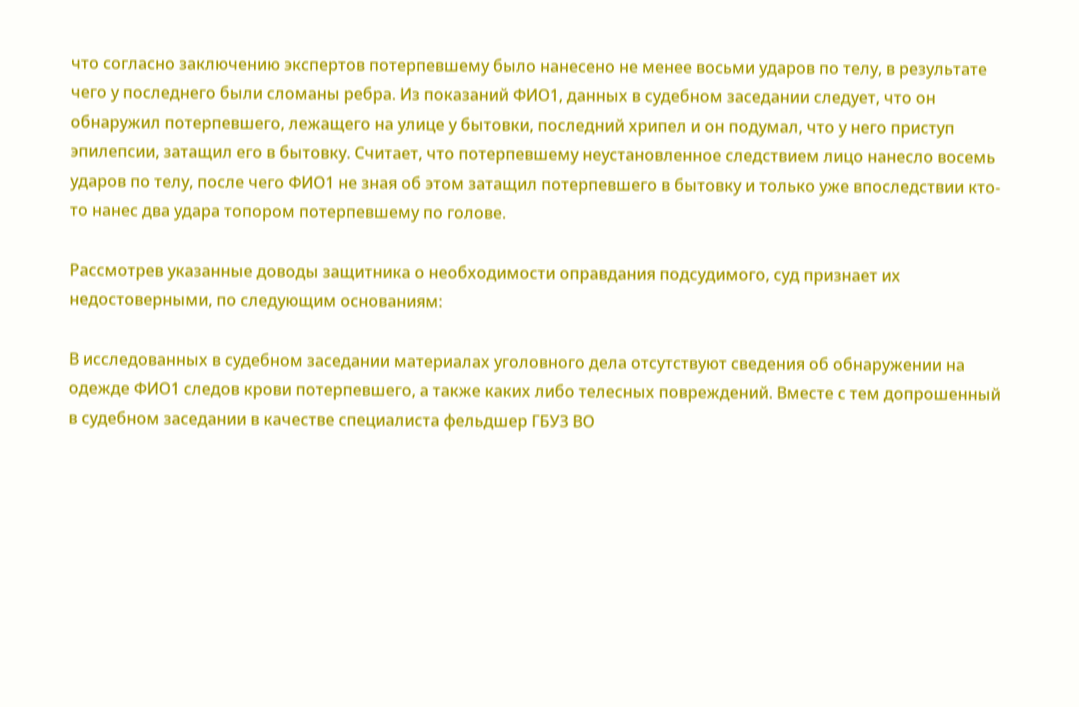что согласно заключению экспертов потерпевшему было нанесено не менее восьми ударов по телу, в результате чего у последнего были сломаны ребра. Из показаний ФИО1, данных в судебном заседании следует, что он обнаружил потерпевшего, лежащего на улице у бытовки, последний хрипел и он подумал, что у него приступ эпилепсии, затащил его в бытовку. Считает, что потерпевшему неустановленное следствием лицо нанесло восемь ударов по телу, после чего ФИО1 не зная об этом затащил потерпевшего в бытовку и только уже впоследствии кто-то нанес два удара топором потерпевшему по голове.

Рассмотрев указанные доводы защитника о необходимости оправдания подсудимого, суд признает их недостоверными, по следующим основаниям:

В исследованных в судебном заседании материалах уголовного дела отсутствуют сведения об обнаружении на одежде ФИО1 следов крови потерпевшего, а также каких либо телесных повреждений. Вместе с тем допрошенный в судебном заседании в качестве специалиста фельдшер ГБУЗ ВО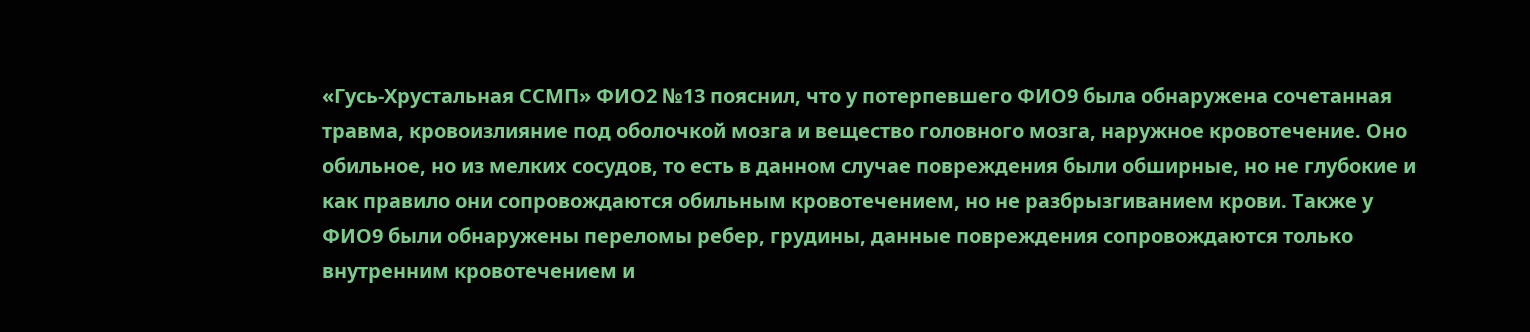«Гусь-Хрустальная ССМП» ФИО2 №13 пояснил, что у потерпевшего ФИО9 была обнаружена сочетанная травма, кровоизлияние под оболочкой мозга и вещество головного мозга, наружное кровотечение. Оно обильное, но из мелких сосудов, то есть в данном случае повреждения были обширные, но не глубокие и как правило они сопровождаются обильным кровотечением, но не разбрызгиванием крови. Также у ФИО9 были обнаружены переломы ребер, грудины, данные повреждения сопровождаются только внутренним кровотечением и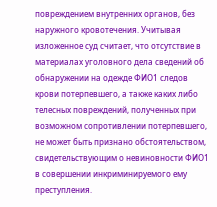повреждением внутренних органов, без наружного кровотечения. Учитывая изложенное суд считает, что отсутствие в материалах уголовного дела сведений об обнаружении на одежде ФИО1 следов крови потерпевшего, а также каких либо телесных повреждений, полученных при возможном сопротивлении потерпевшего, не может быть признано обстоятельством, свидетельствующим о невиновности ФИО1 в совершении инкриминируемого ему преступления.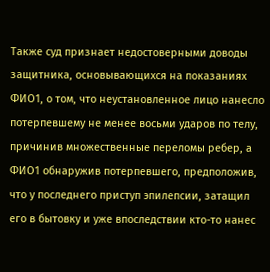Также суд признает недостоверными доводы защитника, основывающихся на показаниях ФИО1, о том, что неустановленное лицо нанесло потерпевшему не менее восьми ударов по телу, причинив множественные переломы ребер, а ФИО1 обнаружив потерпевшего, предположив, что у последнего приступ эпилепсии, затащил его в бытовку и уже впоследствии кто-то нанес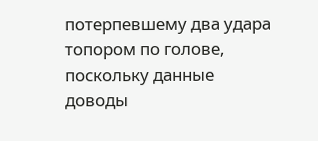потерпевшему два удара топором по голове, поскольку данные доводы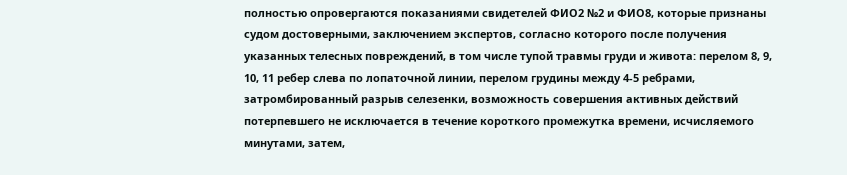полностью опровергаются показаниями свидетелей ФИО2 №2 и ФИО8, которые признаны судом достоверными, заключением экспертов, согласно которого после получения указанных телесных повреждений, в том числе тупой травмы груди и живота: перелом 8, 9, 10, 11 ребер слева по лопаточной линии, перелом грудины между 4-5 ребрами, затромбированный разрыв селезенки, возможность совершения активных действий потерпевшего не исключается в течение короткого промежутка времени, исчисляемого минутами, затем,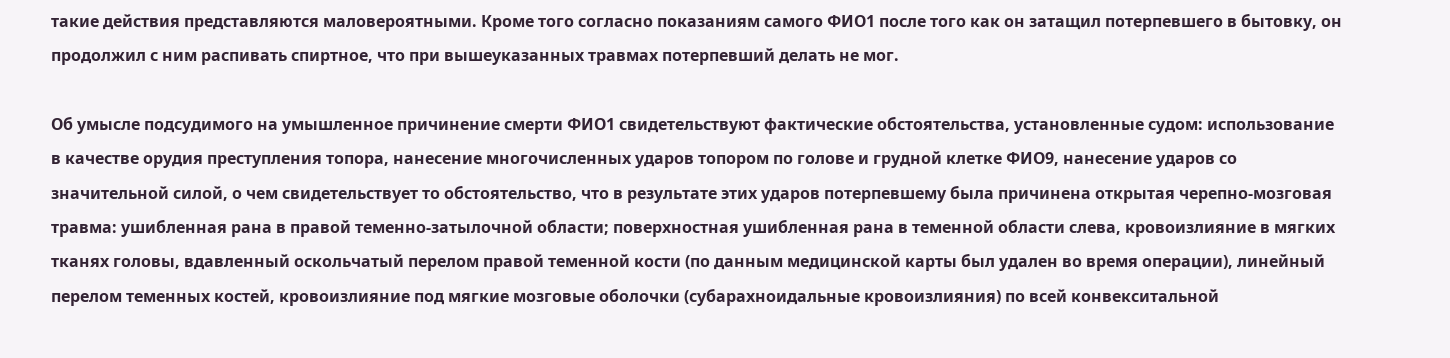такие действия представляются маловероятными. Кроме того согласно показаниям самого ФИО1 после того как он затащил потерпевшего в бытовку, он продолжил с ним распивать спиртное, что при вышеуказанных травмах потерпевший делать не мог.

Об умысле подсудимого на умышленное причинение смерти ФИО1 свидетельствуют фактические обстоятельства, установленные судом: использование в качестве орудия преступления топора, нанесение многочисленных ударов топором по голове и грудной клетке ФИО9, нанесение ударов со значительной силой, о чем свидетельствует то обстоятельство, что в результате этих ударов потерпевшему была причинена открытая черепно-мозговая травма: ушибленная рана в правой теменно-затылочной области; поверхностная ушибленная рана в теменной области слева, кровоизлияние в мягких тканях головы, вдавленный оскольчатый перелом правой теменной кости (по данным медицинской карты был удален во время операции), линейный перелом теменных костей, кровоизлияние под мягкие мозговые оболочки (субарахноидальные кровоизлияния) по всей конвекситальной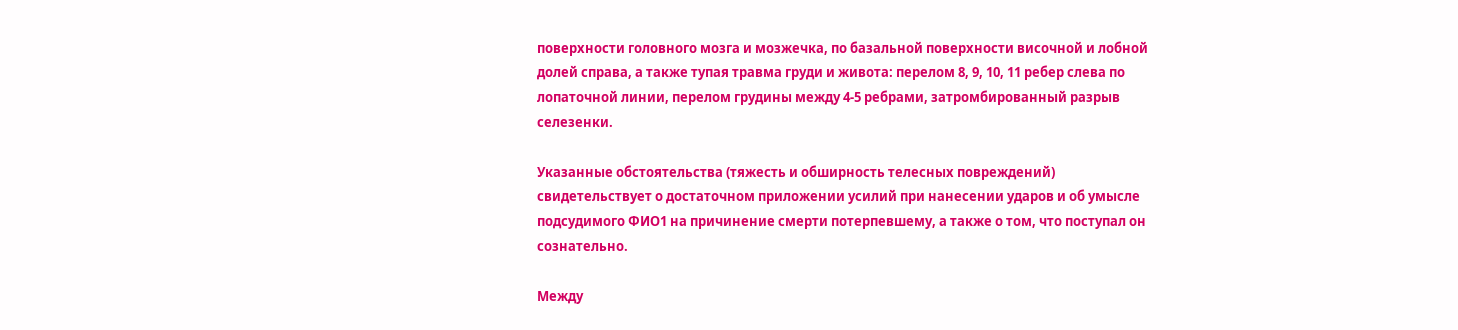поверхности головного мозга и мозжечка, по базальной поверхности височной и лобной долей справа, а также тупая травма груди и живота: перелом 8, 9, 10, 11 ребер слева по лопаточной линии, перелом грудины между 4-5 ребрами, затромбированный разрыв селезенки.

Указанные обстоятельства (тяжесть и обширность телесных повреждений) свидетельствует о достаточном приложении усилий при нанесении ударов и об умысле подсудимого ФИО1 на причинение смерти потерпевшему, а также о том, что поступал он сознательно.

Между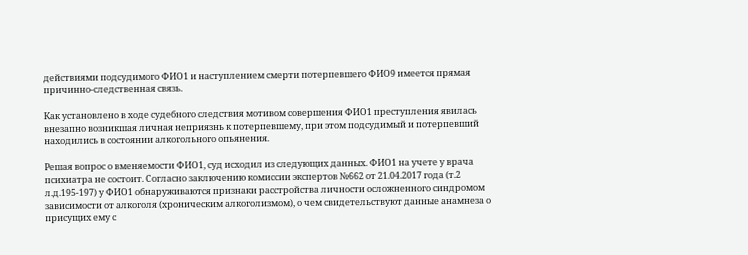действиями подсудимого ФИО1 и наступлением смерти потерпевшего ФИО9 имеется прямая причинно-следственная связь.

Как установлено в ходе судебного следствия мотивом совершения ФИО1 преступления явилась внезапно возникшая личная неприязнь к потерпевшему, при этом подсудимый и потерпевший находились в состоянии алкогольного опьянения.

Решая вопрос о вменяемости ФИО1, суд исходил из следующих данных. ФИО1 на учете у врача психиатра не состоит. Согласно заключению комиссии экспертов №662 от 21.04.2017 года (т.2 л.д.195-197) у ФИО1 обнаруживаются признаки расстройства личности осложненного синдромом зависимости от алкоголя (хроническим алкоголизмом), о чем свидетельствуют данные анамнеза о присущих ему с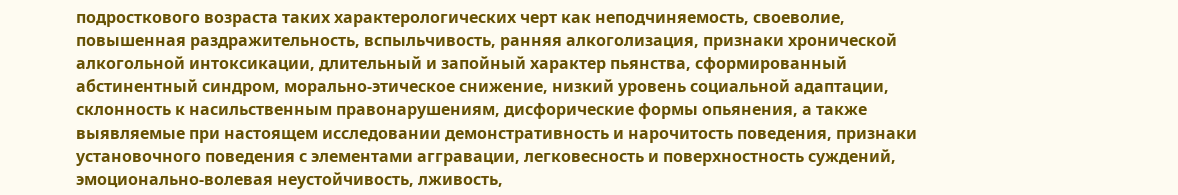подросткового возраста таких характерологических черт как неподчиняемость, своеволие, повышенная раздражительность, вспыльчивость, ранняя алкоголизация, признаки хронической алкогольной интоксикации, длительный и запойный характер пьянства, сформированный абстинентный синдром, морально-этическое снижение, низкий уровень социальной адаптации, склонность к насильственным правонарушениям, дисфорические формы опьянения, а также выявляемые при настоящем исследовании демонстративность и нарочитость поведения, признаки установочного поведения с элементами аггравации, легковесность и поверхностность суждений, эмоционально-волевая неустойчивость, лживость,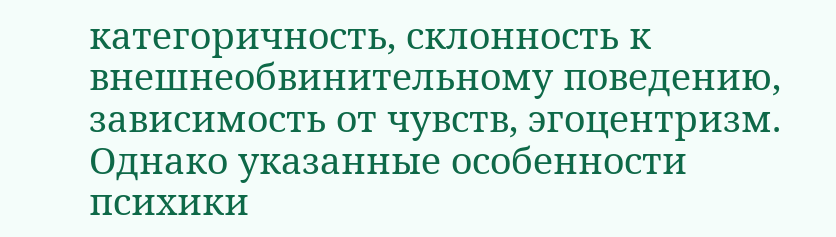категоричность, склонность к внешнеобвинительному поведению, зависимость от чувств, эгоцентризм. Однако указанные особенности психики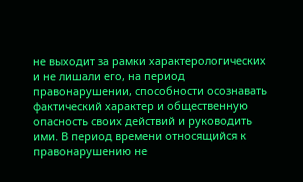не выходит за рамки характерологических и не лишали его, на период правонарушении, способности осознавать фактический характер и общественную опасность своих действий и руководить ими. В период времени относящийся к правонарушению не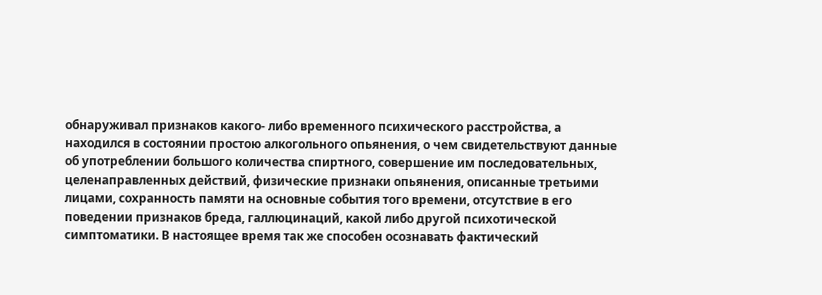обнаруживал признаков какого- либо временного психического расстройства, а находился в состоянии простою алкогольного опьянения, о чем свидетельствуют данные об употреблении большого количества спиртного, совершение им последовательных, целенаправленных действий, физические признаки опьянения, описанные третьими лицами, сохранность памяти на основные события того времени, отсутствие в его поведении признаков бреда, галлюцинаций, какой либо другой психотической симптоматики. В настоящее время так же способен осознавать фактический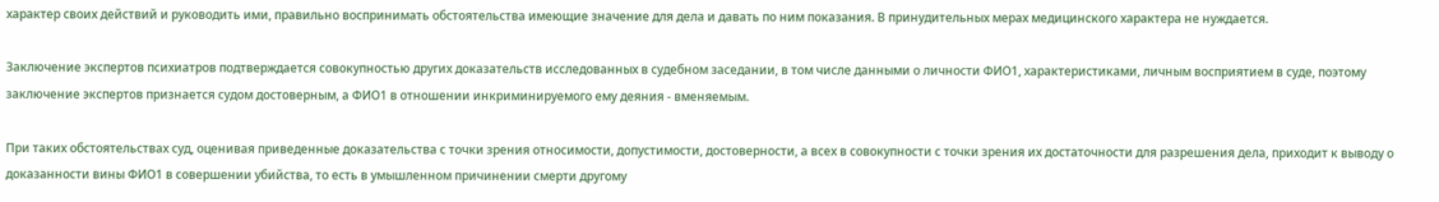характер своих действий и руководить ими, правильно воспринимать обстоятельства имеющие значение для дела и давать по ним показания. В принудительных мерах медицинского характера не нуждается.

Заключение экспертов психиатров подтверждается совокупностью других доказательств исследованных в судебном заседании, в том числе данными о личности ФИО1, характеристиками, личным восприятием в суде, поэтому заключение экспертов признается судом достоверным, а ФИО1 в отношении инкриминируемого ему деяния - вменяемым.

При таких обстоятельствах суд, оценивая приведенные доказательства с точки зрения относимости, допустимости, достоверности, а всех в совокупности с точки зрения их достаточности для разрешения дела, приходит к выводу о доказанности вины ФИО1 в совершении убийства, то есть в умышленном причинении смерти другому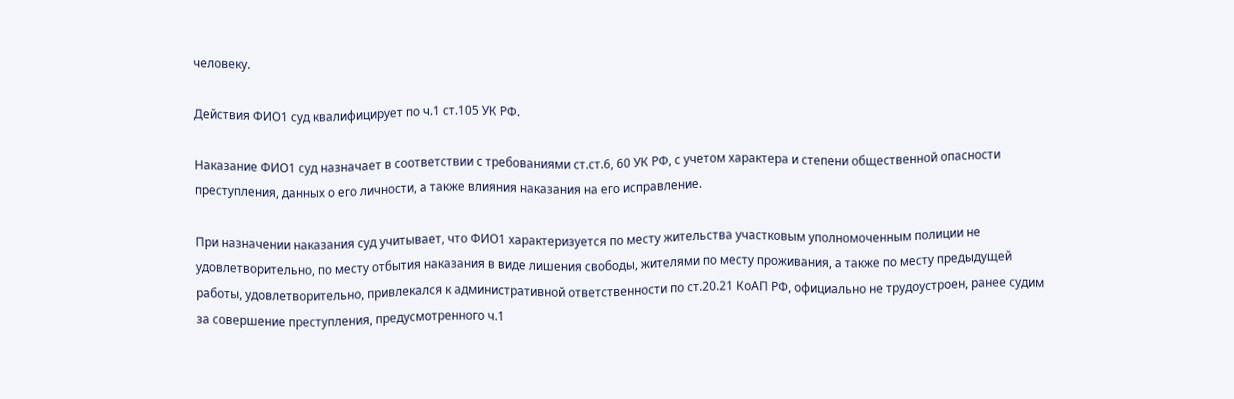человеку.

Действия ФИО1 суд квалифицирует по ч.1 ст.105 УК РФ.

Наказание ФИО1 суд назначает в соответствии с требованиями ст.ст.6, 60 УК РФ, с учетом характера и степени общественной опасности преступления, данных о его личности, а также влияния наказания на его исправление.

При назначении наказания суд учитывает, что ФИО1 характеризуется по месту жительства участковым уполномоченным полиции не удовлетворительно, по месту отбытия наказания в виде лишения свободы, жителями по месту проживания, а также по месту предыдущей работы, удовлетворительно, привлекался к административной ответственности по ст.20.21 КоАП РФ, официально не трудоустроен, ранее судим за совершение преступления, предусмотренного ч.1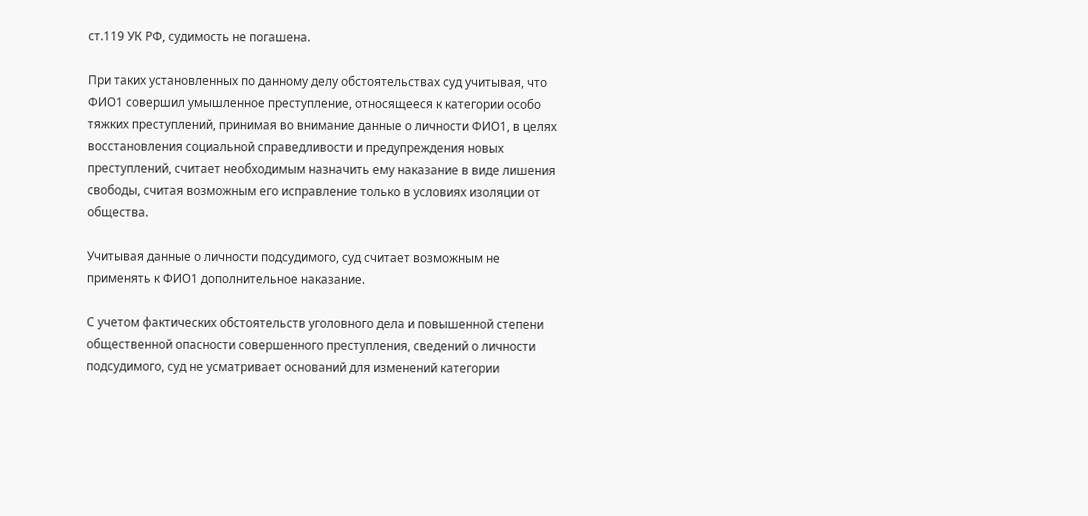ст.119 УК РФ, судимость не погашена.

При таких установленных по данному делу обстоятельствах суд учитывая, что ФИО1 совершил умышленное преступление, относящееся к категории особо тяжких преступлений, принимая во внимание данные о личности ФИО1, в целях восстановления социальной справедливости и предупреждения новых преступлений, считает необходимым назначить ему наказание в виде лишения свободы, считая возможным его исправление только в условиях изоляции от общества.

Учитывая данные о личности подсудимого, суд считает возможным не применять к ФИО1 дополнительное наказание.

С учетом фактических обстоятельств уголовного дела и повышенной степени общественной опасности совершенного преступления, сведений о личности подсудимого, суд не усматривает оснований для изменений категории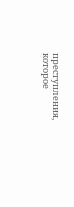преступления, которое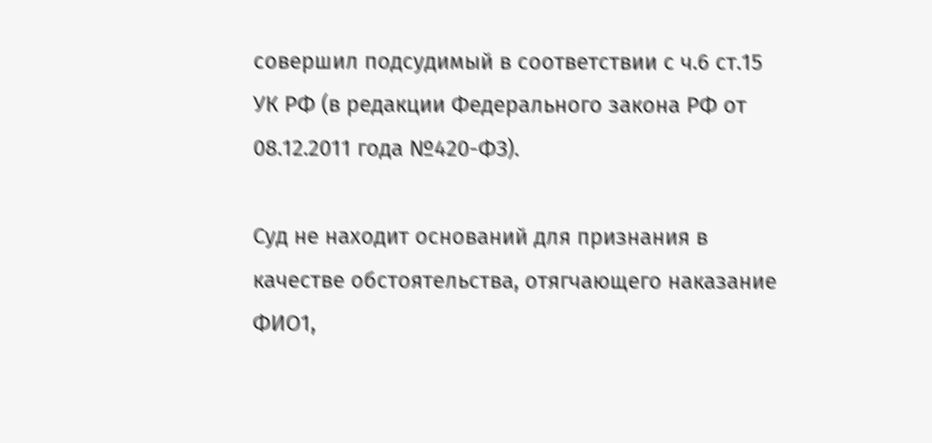совершил подсудимый в соответствии с ч.6 ст.15 УК РФ (в редакции Федерального закона РФ от 08.12.2011 года №420-ФЗ).

Суд не находит оснований для признания в качестве обстоятельства, отягчающего наказание ФИО1,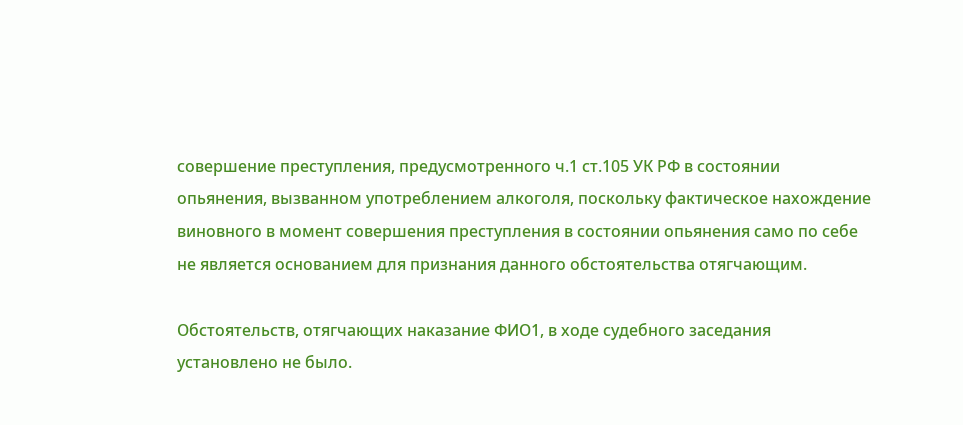совершение преступления, предусмотренного ч.1 ст.105 УК РФ в состоянии опьянения, вызванном употреблением алкоголя, поскольку фактическое нахождение виновного в момент совершения преступления в состоянии опьянения само по себе не является основанием для признания данного обстоятельства отягчающим.

Обстоятельств, отягчающих наказание ФИО1, в ходе судебного заседания установлено не было.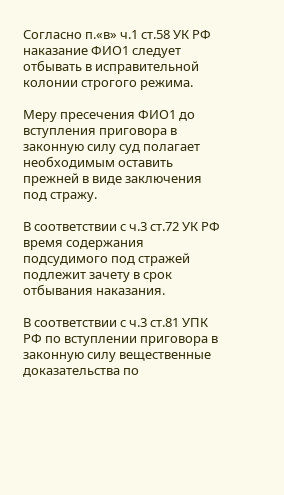Согласно п.«в» ч.1 ст.58 УК РФ наказание ФИО1 следует отбывать в исправительной колонии строгого режима.

Меру пресечения ФИО1 до вступления приговора в законную силу суд полагает необходимым оставить прежней в виде заключения под стражу.

В соответствии с ч.3 ст.72 УК РФ время содержания подсудимого под стражей подлежит зачету в срок отбывания наказания.

В соответствии с ч.3 ст.81 УПК РФ по вступлении приговора в законную силу вещественные доказательства по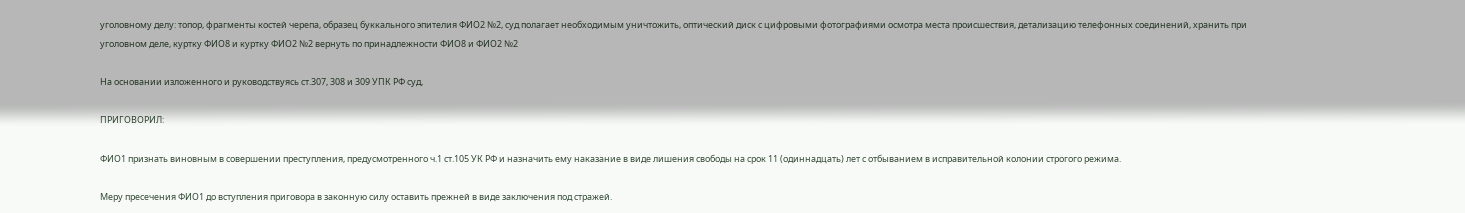уголовному делу: топор, фрагменты костей черепа, образец буккального эпителия ФИО2 №2, суд полагает необходимым уничтожить, оптический диск с цифровыми фотографиями осмотра места происшествия, детализацию телефонных соединений, хранить при уголовном деле, куртку ФИО8 и куртку ФИО2 №2 вернуть по принадлежности ФИО8 и ФИО2 №2

На основании изложенного и руководствуясь ст.307, 308 и 309 УПК РФ суд,

ПРИГОВОРИЛ:

ФИО1 признать виновным в совершении преступления, предусмотренного ч.1 ст.105 УК РФ и назначить ему наказание в виде лишения свободы на срок 11 (одиннадцать) лет с отбыванием в исправительной колонии строгого режима.

Меру пресечения ФИО1 до вступления приговора в законную силу оставить прежней в виде заключения под стражей.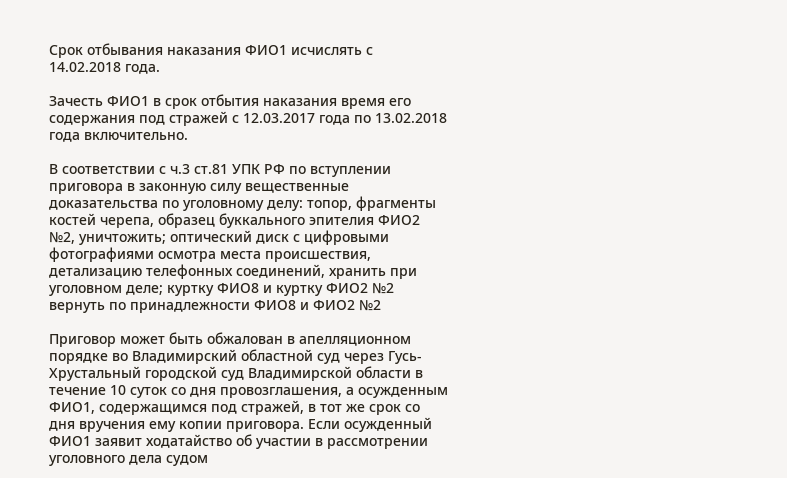Срок отбывания наказания ФИО1 исчислять с 14.02.2018 года.

Зачесть ФИО1 в срок отбытия наказания время его содержания под стражей с 12.03.2017 года по 13.02.2018 года включительно.

В соответствии с ч.3 ст.81 УПК РФ по вступлении приговора в законную силу вещественные доказательства по уголовному делу: топор, фрагменты костей черепа, образец буккального эпителия ФИО2 №2, уничтожить; оптический диск с цифровыми фотографиями осмотра места происшествия, детализацию телефонных соединений, хранить при уголовном деле; куртку ФИО8 и куртку ФИО2 №2 вернуть по принадлежности ФИО8 и ФИО2 №2

Приговор может быть обжалован в апелляционном порядке во Владимирский областной суд через Гусь-Хрустальный городской суд Владимирской области в течение 10 суток со дня провозглашения, а осужденным ФИО1, содержащимся под стражей, в тот же срок со дня вручения ему копии приговора. Если осужденный ФИО1 заявит ходатайство об участии в рассмотрении уголовного дела судом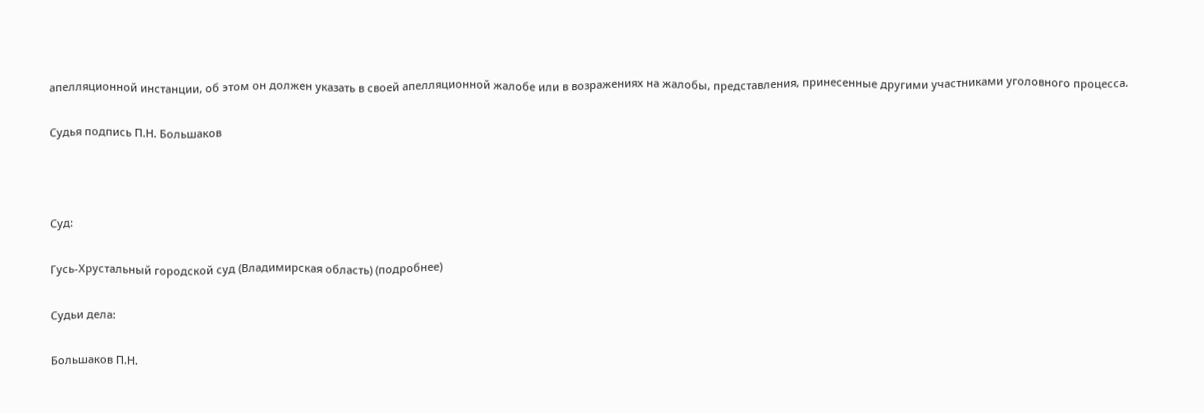апелляционной инстанции, об этом он должен указать в своей апелляционной жалобе или в возражениях на жалобы, представления, принесенные другими участниками уголовного процесса.

Судья подпись П.Н. Большаков



Суд:

Гусь-Хрустальный городской суд (Владимирская область) (подробнее)

Судьи дела:

Большаков П.Н.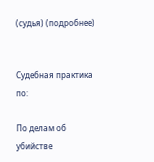(судья) (подробнее)


Судебная практика по:

По делам об убийстве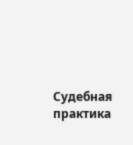Судебная практика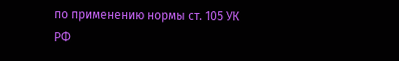по применению нормы ст. 105 УК РФ